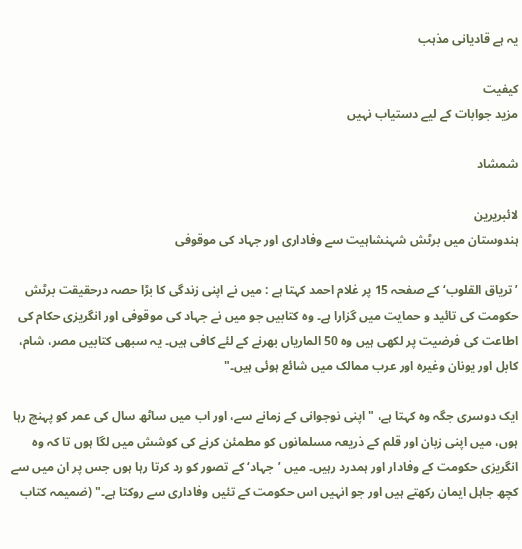یہ ہے قادیانی مذہب

کیفیت
مزید جوابات کے لیے دستیاب نہیں

شمشاد

لائبریرین
ہندوستان میں برٹش شہنشاہیت سے وفاداری اور جہاد کی موقوفی

’تریاق القلوب‘ کے صفحہ 15 پر غلام احمد کہتا ہے : میں نے اپنی زندگی کا بڑا حصہ درحقیقت برٹش حکومت کی تائید و حمایت میں گزارا ہے۔ وہ کتابیں جو میں نے جہاد کی موقوفی اور انگریزی حکام کی اطاعت کی فرضیت پر لکھی ہیں وہ 50 الماریاں بھرنے کے لئے کافی ہیں۔ یہ سبھی کتابیں مصر، شام، کابل اور یونان وغیرہ اور عرب ممالک میں شائع ہوئی ہیں۔"

ایک دوسری جگہ وہ کہتا ہے، " اپنی نوجوانی کے زمانے سے، اور اب میں ساٹھ سال کی عمر کو پہنچ رہا ہوں، میں اپنی زبان اور قلم کے ذریعہ مسلمانوں کو مطمئن کرنے کی کوشش میں لگا ہوں تا کہ وہ انگریزی حکومت کے وفادار اور ہمدرد رہیں۔ میں ’جہاد‘ کے تصور کو رد کرتا رہا ہوں جس پر ان میں سے کچھ جاہل ایمان رکھتے ہیں اور جو انہیں اس حکومت کے تئیں وفاداری سے روکتا ہے۔" (ضمیمہ کتاب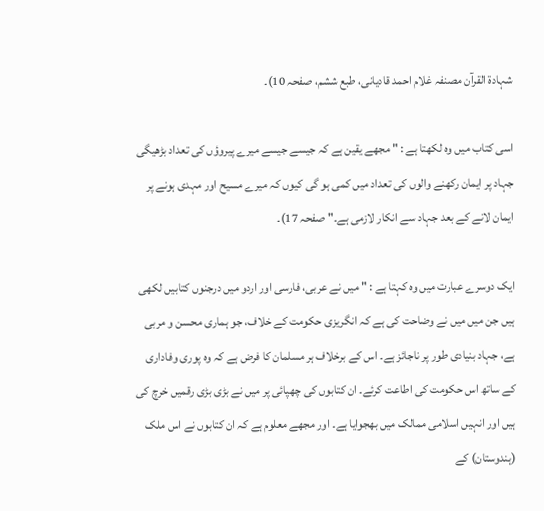شہادۃ القرآن مصنفہ غلام احمد قادیانی، طبع ششم، صفحہ 10)۔

اسی کتاب میں وہ لکھتا ہے : " مجھے یقین ہے کہ جیسے جیسے میرے پیروؤں کی تعداد بڑھیگی جہاد پر ایمان رکھنے والوں کی تعداد میں کمی ہو گی کیوں کہ میرے مسیح اور مہدی ہونے پر ایمان لانے کے بعد جہاد سے انکار لازمی ہے۔" صفحہ 17)۔

ایک دوسرے عبارت میں وہ کہتا ہے : " میں نے عربی، فارسی اور اردو میں درجنوں کتابیں لکھی ہیں جن میں میں نے وضاحت کی ہے کہ انگریزی حکومت کے خلاف، جو ہماری محسن و مربی ہے، جہاد بنیادی طور پر ناجائز ہے۔ اس کے برخلاف ہر مسلمان کا فرض ہے کہ وہ پوری وفاداری کے ساتھ اس حکومت کی اطاعت کرئے۔ ان کتابوں کی چھپائی پر میں نے بڑی بڑی رقمیں خرچ کی ہیں اور انہیں اسلامی ممالک میں بھجوایا ہے۔ اور مجھے معلوم ہے کہ ان کتابوں نے اس ملک (ہندوستان) کے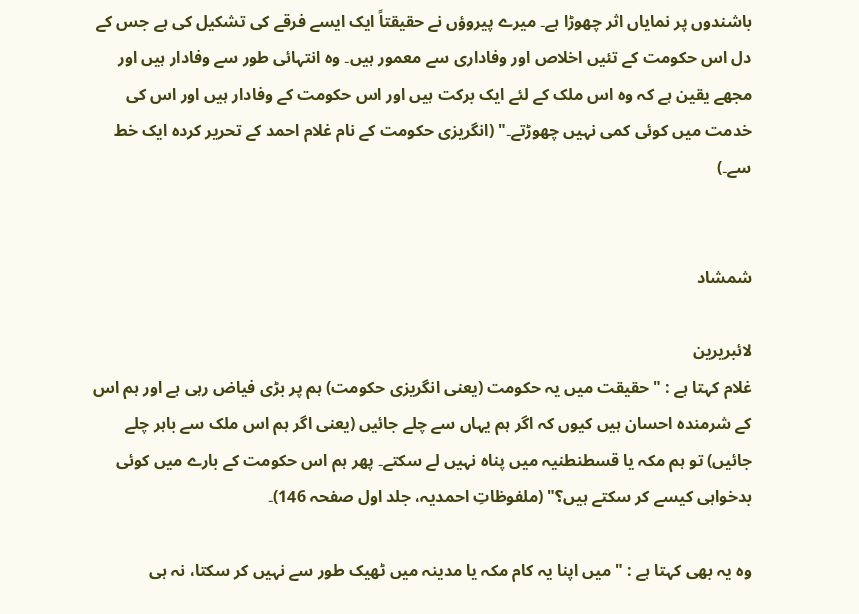باشندوں پر نمایاں اثر چھوڑا ہے۔ میرے پیروؤں نے حقیقتاً ایک ایسے فرقے کی تشکیل کی ہے جس کے دل اس حکومت کے تئیں اخلاص اور وفاداری سے معمور ہیں۔ وہ انتہائی طور سے وفادار ہیں اور مجھے یقین ہے کہ وہ اس ملک کے لئے ایک برکت ہیں اور اس حکومت کے وفادار ہیں اور اس کی خدمت میں کوئی کمی نہیں چھوڑتے۔" (انگریزی حکومت کے نام غلام احمد کے تحریر کردہ ایک خط سے۔)


شمشاد

لائبریرین
غلام کہتا ہے : " حقیقت میں یہ حکومت (یعنی انگریزی حکومت) ہم پر بڑی فیاض رہی ہے اور ہم اس کے شرمندہ احسان ہیں کیوں کہ اگر ہم یہاں سے چلے جائیں (یعنی اگر ہم اس ملک سے باہر چلے جائیں) تو ہم مکہ یا قسطنطنیہ میں پناہ نہیں لے سکتے۔ پھر ہم اس حکومت کے بارے میں کوئی بدخواہی کیسے کر سکتے ہیں؟" (ملفوظاتِ احمدیہ، جلد اول صفحہ 146)۔

وہ یہ بھی کہتا ہے : " میں اپنا یہ کام مکہ یا مدینہ میں ٹھیک طور سے نہیں کر سکتا، نہ ہی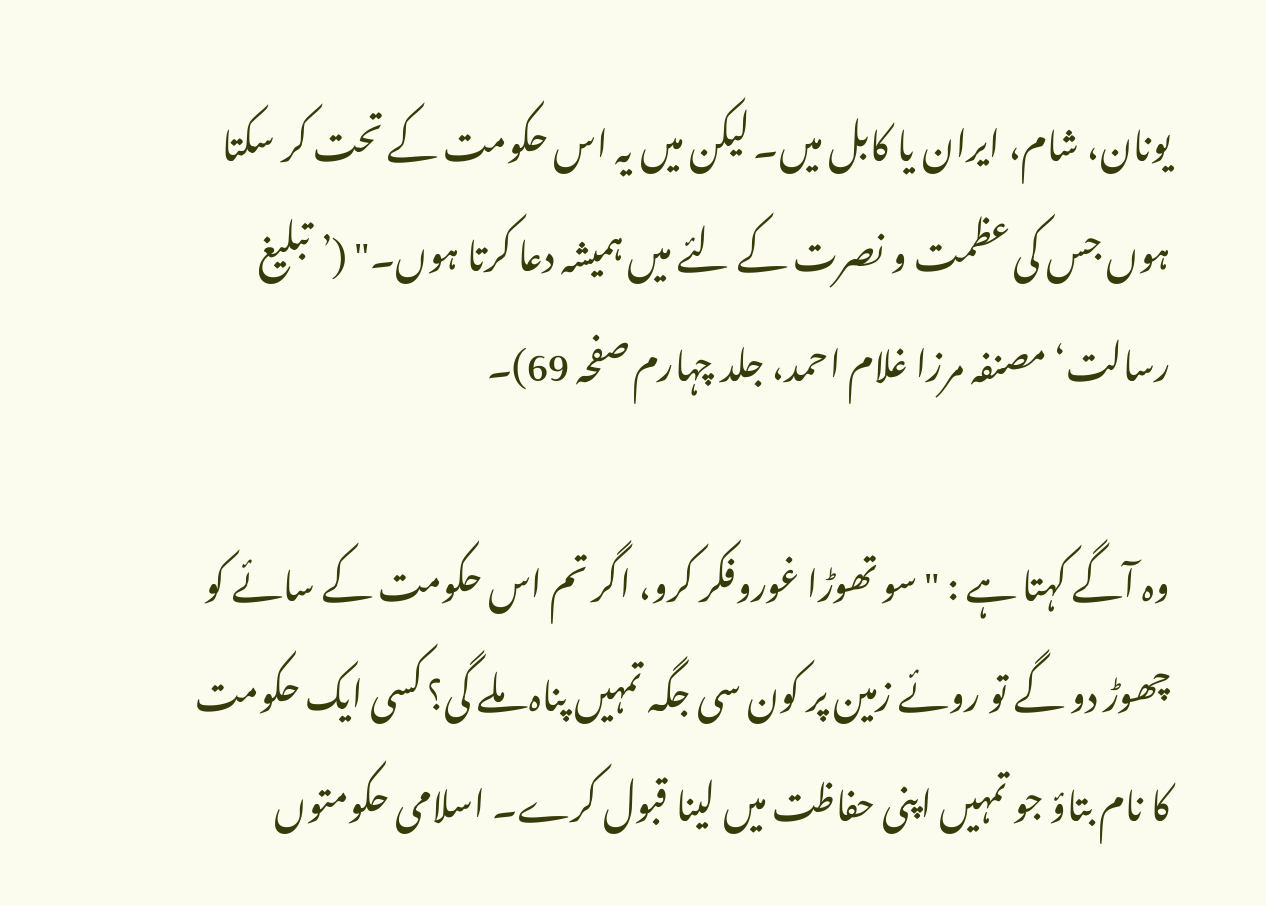یونان، شام، ایران یا کابل میں۔ لیکن میں یہ اس حکومت کے تحت کر سکتا ہوں جس کی عظمت و نصرت کے لئے میں ہمیشہ دعا کرتا ہوں۔" (’تبلیغ رسالت‘ مصنفہ مرزا غلام احمد، جلد چہارم صفحہ 69)۔

وہ آگے کہتا ہے : " سو تھوڑا غوروفکر کرو، اگر تم اس حکومت کے سائے کو چھوڑ دو گے تو روئے زمین پر کون سی جگہ تمہیں پناہ ملے گی؟ کسی ایک حکومت کا نام بتاؤ جو تمہیں اپنی حفاظت میں لینا قبول کرے۔ اسلامی حکومتوں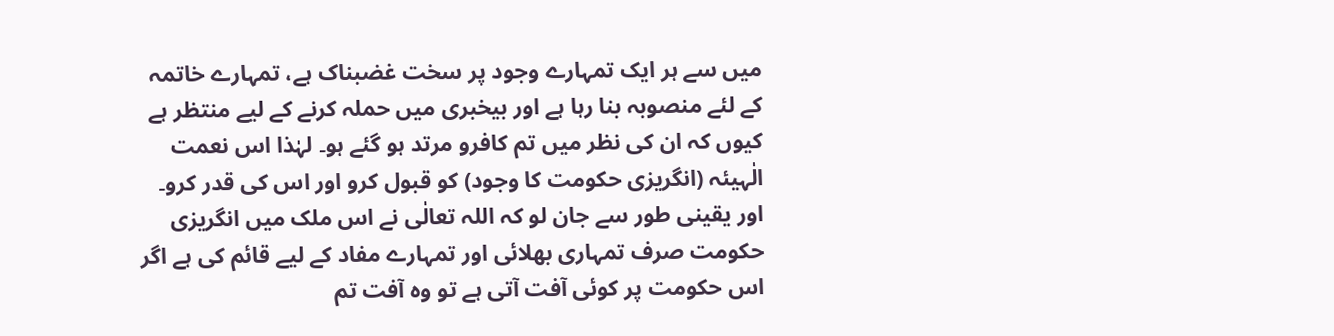میں سے ہر ایک تمہارے وجود پر سخت غضبناک ہے، تمہارے خاتمہ کے لئے منصوبہ بنا رہا ہے اور بیخبری میں حملہ کرنے کے لیے منتظر ہے کیوں کہ ان کی نظر میں تم کافرو مرتد ہو گئے ہو۔ لہٰذا اس نعمت الٰہیئہ (انگریزی حکومت کا وجود) کو قبول کرو اور اس کی قدر کرو۔ اور یقینی طور سے جان لو کہ اللہ تعالٰی نے اس ملک میں انگریزی حکومت صرف تمہاری بھلائی اور تمہارے مفاد کے لیے قائم کی ہے اگر اس حکومت پر کوئی آفت آتی ہے تو وہ آفت تم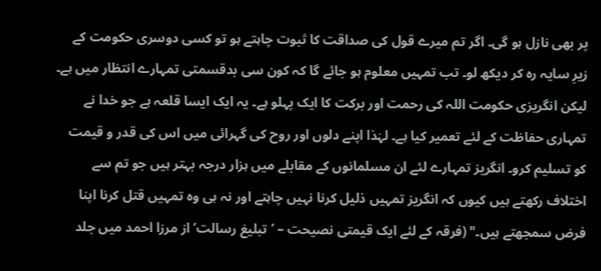پر بھی نازل ہو گی۔ اگر تم میرے قول کی صداقت کا ثبوت چاہتے ہو تو کسی دوسری حکومت کے زیرِ سایہ رہ کر دیکھ لو۔ تب تمہیں معلوم ہو جائے گا کہ کون سی بدقسمتی تمہارے انتظار میں ہے۔ لیکن انگریزی حکومت اللہ کی رحمت اور برکت کا ایک پہلو ہے۔ یہ ایک ایسا قلعہ ہے جو خدا نے تمہاری حفاظت کے لئے تعمیر کیا ہے۔ لہٰذا اپنے دلوں اور روح کی گہرائی میں اس کی قدر و قیمت کو تسلیم کرو۔ انگریز تمہارے لئے ان مسلمانوں کے مقابلے میں ہزار درجہ بہتر ہیں جو تم سے اختلاف رکھتے ہیں کیوں کہ انگریز تمہیں ذلیل کرنا نہیں چاہتے اور نہ ہی وہ تمہیں قتل کرنا اپنا فرض سمجھتے ہیں۔" (فرقہ کے لئے ایک قیمتی نصیحت – ’تبلیغ رسالت‘ از مرزا احمد میں جلد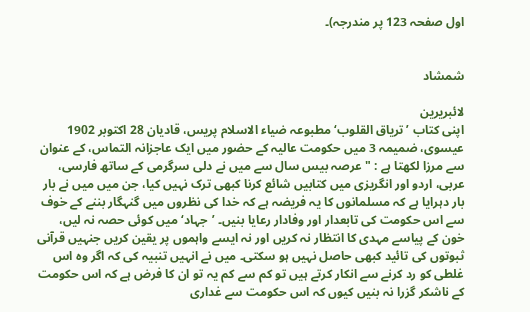اول صفحہ 123 پر مندرجہ)۔


شمشاد

لائبریرین
اپنی کتاب ’تریاق القلوب‘ مطبوعہ ضیاء الاسلام پریس، قادیان 28 اکتوبر 1902 عیسوی، ضمیمہ 3 میں حکومت عالیہ کے حضور میں ایک عاجزانہ التماس، کے عنوان سے مرزا لکھتا ہے : "عرصہ بیس سال سے میں نے دلی سرگرمی کے ساتھ فارسی، عربی، اردو اور انگریزی میں کتابیں شائع کرنا کبھی ترک نہیں کیا، جن میں میں نے بار بار دہرایا ہے کہ مسلمانوں کا یہ فریضہ ہے کہ خدا کی نظروں میں گنہگار بننے کے خوف سے اس حکومت کی تابعدار اور وفادار رعایا بنیں۔ ’جہاد‘ میں کوئی حصہ نہ لیں، خون کے پیاسے مہدی کا انتظار نہ کریں اور نہ ایسے واہموں پر یقین کریں جنہیں قرآنی ثبوتوں کی تائید کبھی حاصل نہیں ہو سکتی۔ میں نے انہیں تنبیہ کی کہ اگر وہ اس غلطی کو رد کرنے سے انکار کرتے ہیں تو کم سے کم یہ تو ان کا فرض ہے کہ اس حکومت کے ناشکر گزرا نہ بنیں کیوں کہ اس حکومت سے غداری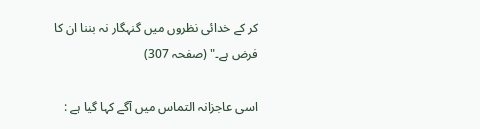کر کے خدائی نظروں میں گنہگار نہ بننا ان کا فرض ہے۔" (صفحہ 307)

اسی عاجزانہ التماس میں آگے کہا گیا ہے :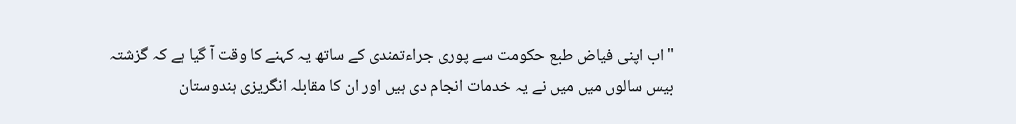"اب اپنی فیاض طبع حکومت سے پوری جراءتمندی کے ساتھ یہ کہنے کا وقت آ گیا ہے کہ گزشتہ بیس سالوں میں میں نے یہ خدمات انجام دی ہیں اور ان کا مقابلہ انگریزی ہندوستان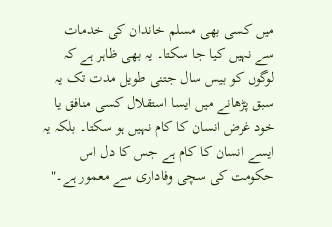میں کسی بھی مسلم خاندان کی خدمات سے نہیں کیا جا سکتا۔ یہ بھی ظاہر ہے کہ لوگوں کو بیس سال جتنی طویل مدت تک یہ سبق پڑھانے میں ایسا استقلال کسی منافق یا خود غرض انسان کا کام نہیں ہو سکتا۔ بلکہ یہ ایسے انسان کا کام ہے جس کا دل اس حکومت کی سچی وفاداری سے معمور ہے۔"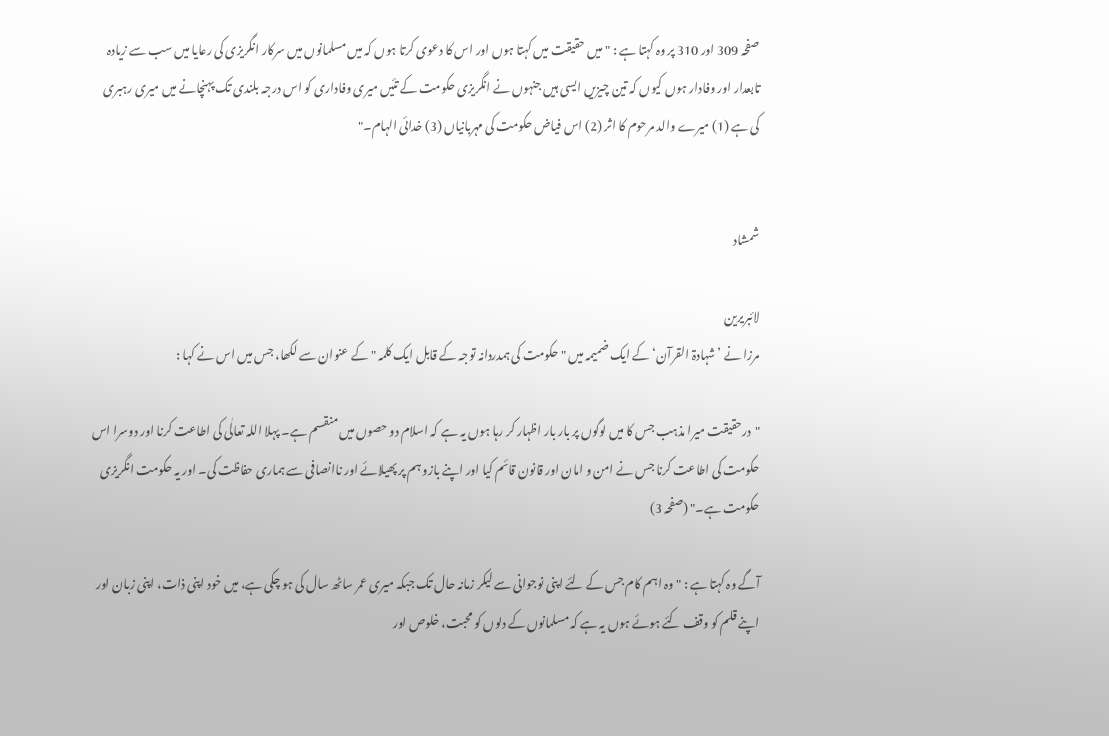صفحہ 309 اور 310 پر وہ کہتا ہے : "میں حقیقت میں کہتا ہوں اور اس کا دعوی کرتا ہوں کہ میں مسلمانوں میں سرکار انگریزی کی رعایا میں سب سے زیادہ تابعدار اور وفادار ہوں کیوں کہ تین چیزیں ایسی ہیں جنہوں نے انگریزی حکومت کے تئیں میری وفاداری کو اس درجہ بلندی تک پہنچانے میں میری رہبری کی ہے (1) میرے والد مرحوم کا اثر (2) اس فیاض حکومت کی مہربانیاں (3) خدائی الہام۔"


شمشاد

لائبریرین
مرزا نے ’شہادۃ القرآن‘ کے ایک ضمیمہ میں " حکومت کی ہمدردانہ توجہ کے قابل ایک کلمہ " کے عنوان سے لکھا، جس میں اس نے کہا :

"درحقیقت میرا مذہب جس کا میں لوگوں پر بار بار اظہار کر رہا ہوں یہ ہے کہ اسلام دو حصوں میں منقسم ہے۔ پہلا اللہ تعالٰی کی اطاعت کرنا اور دوسرا اس حکومت کی اطاعت کرنا جس نے امن و امان اور قانون قائم کیا اور اپنے بازو ہم پر پھیلائے اور ناانصافی سے ہماری حفاظت کی۔ اور یہ حکومت انگریزی حکومت ہے۔" (صفحہ 3)

آگے وہ کہتا ہے : " وہ اہم کام جس کے لئے اپنی نوجوانی سے لیکر زمانہ حال تک جبکہ میری عمر ساٹھ سال کی ہو چکی ہے، میں خود اپنی ذات، اپنی زبان اور اپنے قلم کو وقف کئے ہوئے ہوں یہ ہے کہ مسلمانوں کے دلوں کو محبت، خلوص اور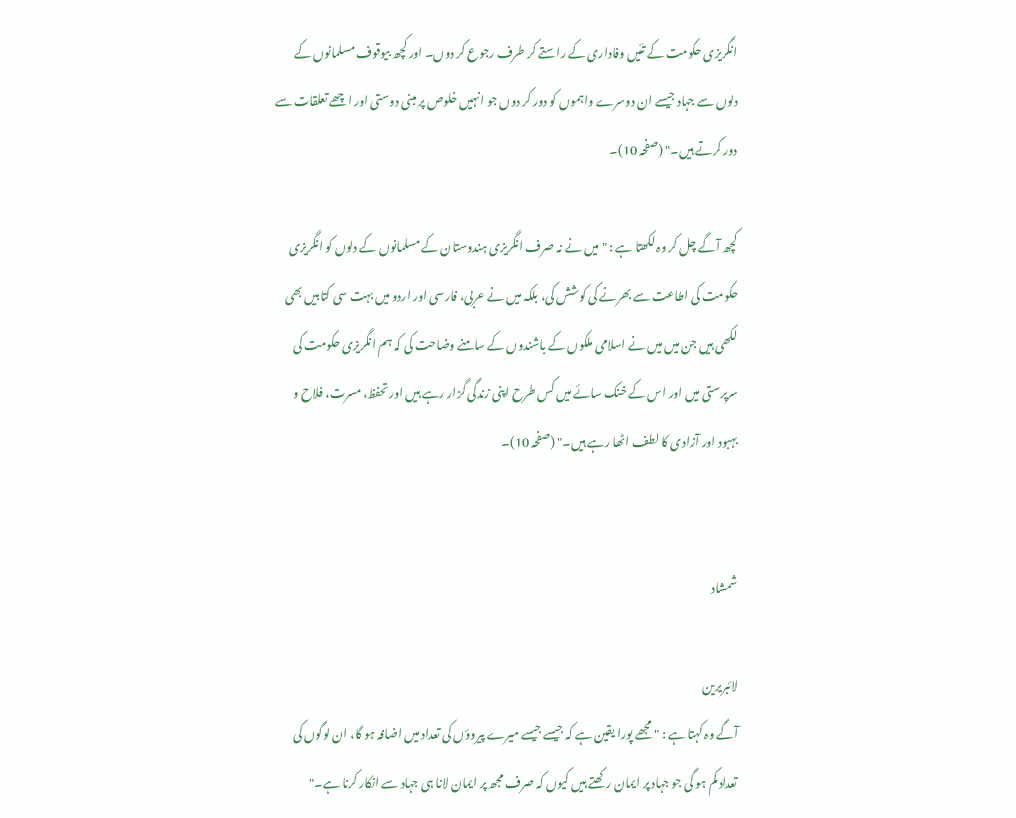انگریزی حکومت کے تئیں وفاداری کے راستے کر طرف رجوع کر دوں۔ اور کچھ بیوقوف مسلمانوں کے دلوں سے جہاد جیسے ان دوسرے واہموں کو دور کر دوں جو انہیں خلوص پر مبنی دوستی اور اچھے تعلقات سے دور کرتے ہیں۔" (صفحہ 10)۔

کچھ آگے چل کر وہ لکھتا ہے : " میں نے نہ صرف انگریزی ہندوستان کے مسلمانوں کے دلوں کو انگریزی حکومت کی اطاعت سے بھرنے کی کوشش کی، بلکہ میں نے عربی، فارسی اور اردو میں بہت سی کتابیں بھی لکھی ہیں جن میں میں نے اسلامی ملکوں کے باشندوں کے سامنے وضاحت کی کہ ہم انگریزی حکومت کی سرپرستی میں اور اس کے خنک سائے میں کس طرح اپنی زندگی گزار رہے ہیں اور تحفظ، مسرت، فلاح و بہبود اور آزادی کا لطف اٹھا رہے ہیں۔" (صفحہ 10)۔


شمشاد

لائبریرین
آگے وہ کہتا ہے : " مجھے پورا یقین ہے کہ جیسے جیسے میرے پیروؤں کی تعداد میں اضافہ ہو گا، ان لوگوں کی تعداد کم ہو گی جو جہاد پر ایمان رکھتے ہیں کیوں کہ صرف مجھ پر ایمان لانا ہی جہاد سے انکار کرنا ہے۔"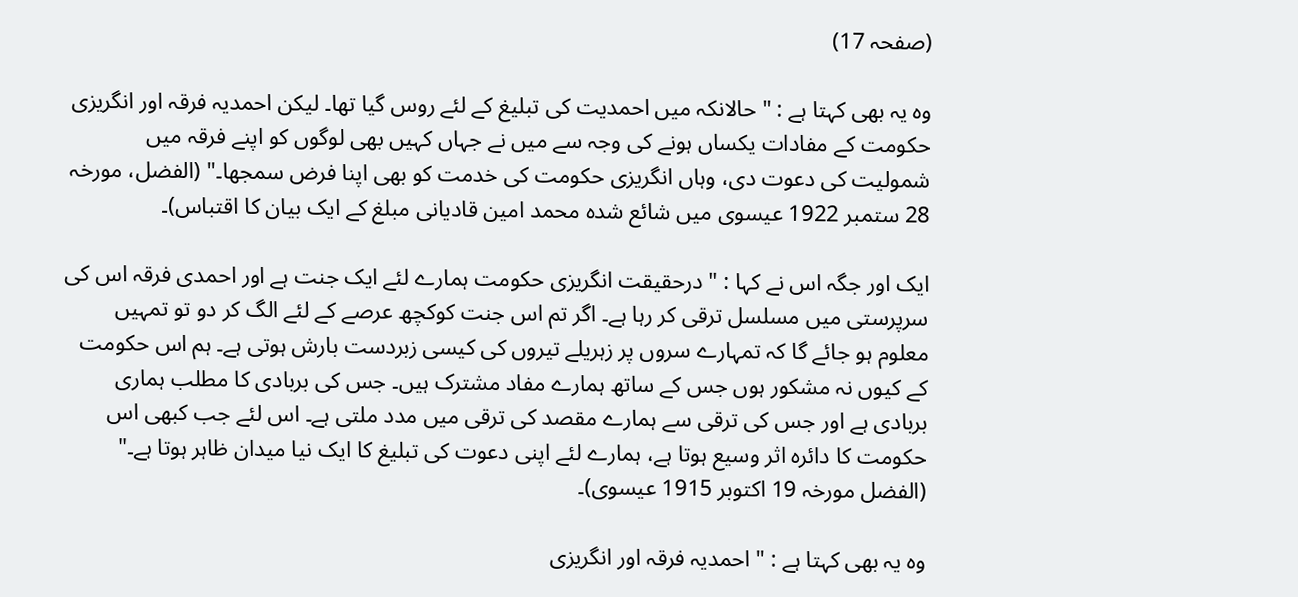(صفحہ 17)

وہ یہ بھی کہتا ہے : " حالانکہ میں احمدیت کی تبلیغ کے لئے روس گیا تھا۔ لیکن احمدیہ فرقہ اور انگریزی حکومت کے مفادات یکساں ہونے کی وجہ سے میں نے جہاں کہیں بھی لوگوں کو اپنے فرقہ میں شمولیت کی دعوت دی، وہاں انگریزی حکومت کی خدمت کو بھی اپنا فرض سمجھا۔" (الفضل، مورخہ 28 ستمبر 1922 عیسوی میں شائع شدہ محمد امین قادیانی مبلغ کے ایک بیان کا اقتباس)۔

ایک اور جگہ اس نے کہا : " درحقیقت انگریزی حکومت ہمارے لئے ایک جنت ہے اور احمدی فرقہ اس کی سرپرستی میں مسلسل ترقی کر رہا ہے۔ اگر تم اس جنت کوکچھ عرصے کے لئے الگ کر دو تو تمہیں معلوم ہو جائے گا کہ تمہارے سروں پر زہریلے تیروں کی کیسی زبردست بارش ہوتی ہے۔ ہم اس حکومت کے کیوں نہ مشکور ہوں جس کے ساتھ ہمارے مفاد مشترک ہیں۔ جس کی بربادی کا مطلب ہماری بربادی ہے اور جس کی ترقی سے ہمارے مقصد کی ترقی میں مدد ملتی ہے۔ اس لئے جب کبھی اس حکومت کا دائرہ اثر وسیع ہوتا ہے، ہمارے لئے اپنی دعوت کی تبلیغ کا ایک نیا میدان ظاہر ہوتا ہے۔" (الفضل مورخہ 19 اکتوبر 1915 عیسوی)۔

وہ یہ بھی کہتا ہے : " احمدیہ فرقہ اور انگریزی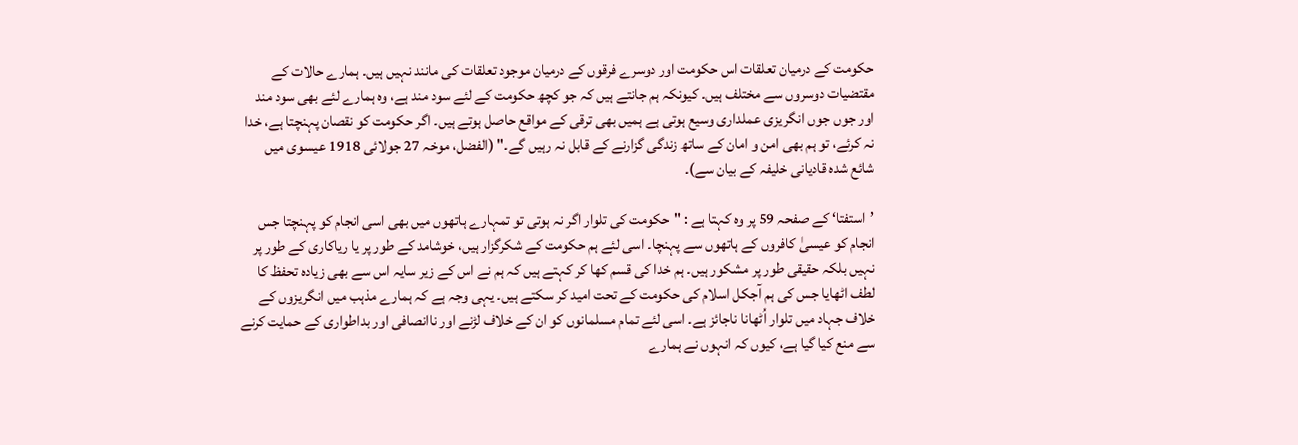حکومت کے درمیان تعلقات اس حکومت اور دوسرے فرقوں کے درمیان موجود تعلقات کی مانند نہیں ہیں۔ ہمارے حالات کے مقتضیات دوسروں سے مختلف ہیں۔ کیونکہ ہم جانتے ہیں کہ جو کچھ حکومت کے لئے سود مند ہے، وہ ہمارے لئے بھی سود مند اور جوں جوں انگریزی عملداری وسیع ہوتی ہے ہمیں بھی ترقی کے مواقع حاصل ہوتے ہیں۔ اگر حکومت کو نقصان پہنچتا ہے، خدا نہ کرئے، تو ہم بھی امن و امان کے ساتھ زندگی گزارنے کے قابل نہ رہیں گے۔" (الفضل، موخہ 27 جولائی 1918 عیسوی میں شائع شدہ قادیانی خلیفہ کے بیان سے)۔

’استفتا‘ کے صفحہ 59 پر وہ کہتا ہے : "حکومت کی تلوار اگر نہ ہوتی تو تمہارے ہاتھوں میں بھی اسی انجام کو پہنچتا جس انجام کو عیسیٰ کافروں کے ہاتھوں سے پہنچا۔ اسی لئے ہم حکومت کے شکرگزار ہیں، خوشامد کے طور پر یا ریاکاری کے طور پر نہیں بلکہ حقیقی طور پر مشکور ہیں۔ ہم خدا کی قسم کھا کر کہتے ہیں کہ ہم نے اس کے زیر سایہ اس سے بھی زیادہ تحفظ کا لطف اٹھایا جس کی ہم آجکل اسلام کی حکومت کے تحت امید کر سکتے ہیں۔ یہی وجہ ہے کہ ہمارے مذہب میں انگریزوں کے خلاف جہاد میں تلوار اُٹھانا ناجائز ہے۔ اسی لئے تمام مسلمانوں کو ان کے خلاف لڑنے اور ناانصافی اور بداطواری کے حمایت کرنے سے منع کیا گیا ہے، کیوں کہ انہوں نے ہمارے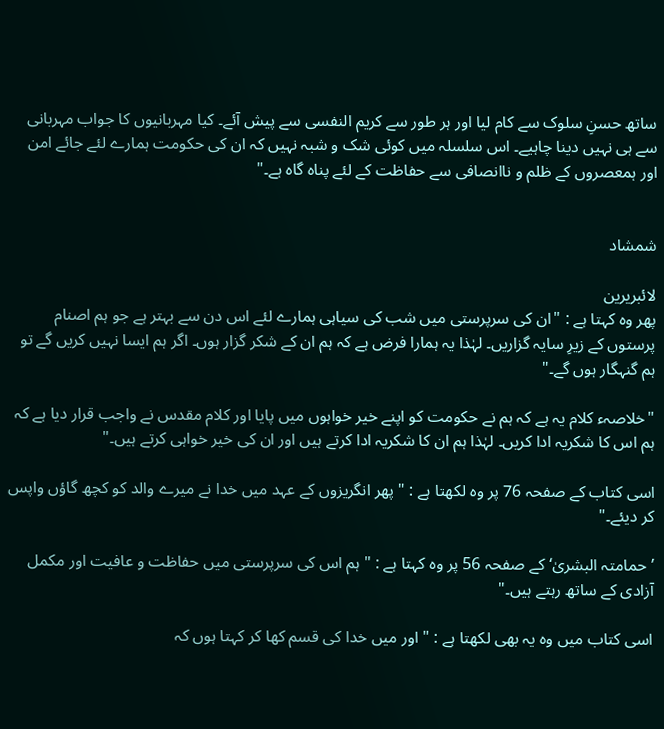ساتھ حسنِ سلوک سے کام لیا اور ہر طور سے کریم النفسی سے پیش آئے۔ کیا مہربانیوں کا جواب مہربانی سے ہی نہیں دینا چاہیے۔ اس سلسلہ میں کوئی شک و شبہ نہیں کہ ان کی حکومت ہمارے لئے جائے امن اور ہمعصروں کے ظلم و ناانصافی سے حفاظت کے لئے پناہ گاہ ہے۔"


شمشاد

لائبریرین
پھر وہ کہتا ہے : "ان کی سرپرستی میں شب کی سیاہی ہمارے لئے اس دن سے بہتر ہے جو ہم اصنام پرستوں کے زیرِ سایہ گزاریں۔ لہٰذا یہ ہمارا فرض ہے کہ ہم ان کے شکر گزار ہوں۔ اگر ہم ایسا نہیں کریں گے تو ہم گنہگار ہوں گے۔"

"خلاصہء کلام یہ ہے کہ ہم نے حکومت کو اپنے خیر خواہوں میں پایا اور کلام مقدس نے واجب قرار دیا ہے کہ ہم اس کا شکریہ ادا کریں۔ لہٰذا ہم ان کا شکریہ ادا کرتے ہیں اور ان کی خیر خواہی کرتے ہیں۔"

اسی کتاب کے صفحہ 76 پر وہ لکھتا ہے : " پھر انگریزوں کے عہد میں خدا نے میرے والد کو کچھ گاؤں واپس کر دیئے۔"

’حمامتہ البشریٰ‘ کے صفحہ 56 پر وہ کہتا ہے : " ہم اس کی سرپرستی میں حفاظت و عافیت اور مکمل آزادی کے ساتھ رہتے ہیں۔"

اسی کتاب میں وہ یہ بھی لکھتا ہے : " اور میں خدا کی قسم کھا کر کہتا ہوں کہ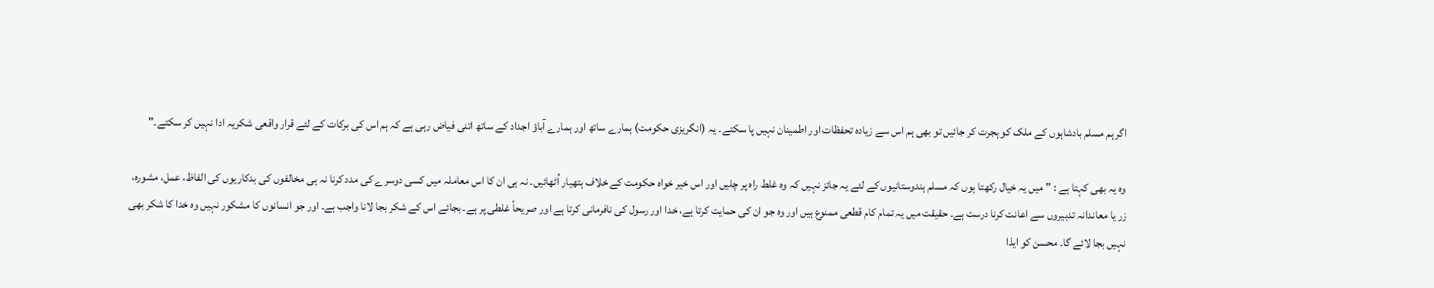اگر ہم مسلم بادشاہوں کے ملک کو ہجرت کر جائیں تو بھی ہم اس سے زیادہ تحفظات اور اطمینان نہیں پا سکتے۔ یہ (انگریزی حکومت) ہمارے ساتھ اور ہمارے آباؤ اجداد کے ساتھ اتنی فیاض رہی ہے کہ ہم اس کی برکات کے لئے قرار واقعی شکریہ ادا نہیں کر سکتے۔"

وہ یہ بھی کہتا ہے : " میں یہ خیال رکھتا ہوں کہ مسلم ہندوستانیوں کے لئے یہ جائز نہیں کہ وہ غلط راہ پر چلیں اور اس خیر خواہ حکومت کے خلاف ہتھیار اُٹھائیں۔ نہ ہی ان کا اس معاملہ میں کسی دوسرے کی مدد کرنا نہ ہی مخالفوں کی بدکاریوں کی الفاظ، عمل، مشورہ، زر یا معاندانہ تدبیروں سے اعانت کرنا درست ہے۔ حقیقت میں یہ تمام کام قطعی ممنوع ہیں اور وہ جو ان کی حمایت کرتا ہے، خدا اور رسول کی نافرمانی کرتا ہے اور صریحاً غلطی پر ہے۔ بجائے اس کے شکر بجا لانا واجب ہے۔ اور جو انسانوں کا مشکور نہیں وہ خدا کا شکر بھی نہیں بجا لائے گا۔ محسن کو ایذا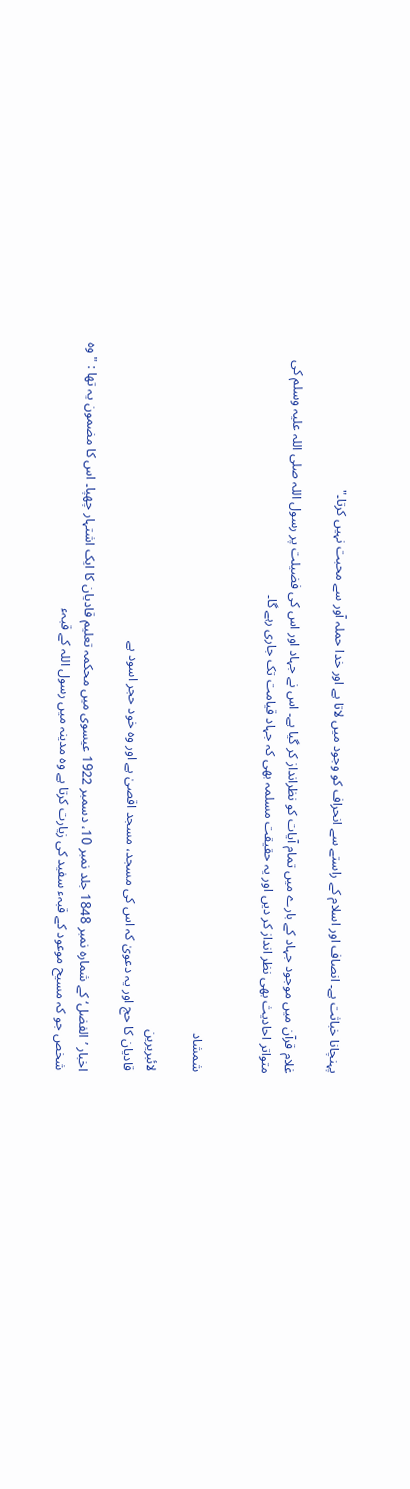پہنچانا خباثت ہے۔ انصاف اور اسلام کے راستے سے انحراف کو وجود میں لاتا ہے اور خدا حملہ آور سے محبت نہیں کرتا۔"

غلام قرآن میں موجود جہاد کے بارے میں تمام آیات کو نظرانداز کر گیا ہے۔ اس نے جہاد اور اس کی فضیلت پر رسول اللہ صلی اللہ علیہ وسلم کی متواتر احادیث بھی نظر انداز کر دیں اور یہ حقیقت مسلمہ بھی کہ جہاد قیامت تک جاری رہے گا۔


شمشاد

لائبریرین
قادیان کا حج اور یہ دعویٰ کہ اس کی مسجد، مسجد اقصیٰ ہے اور وہ خود حجر اسود ہے

اخبار ’الفضل‘ کے شمارہ نمبر 1848 جلد نمبر 10، دسمبر 1922 عیسوی میں محکمہ تعلیم قادیان کا ایک اشتہار چھپا۔ اس کا مضمون یہ تھا : " وہ شخص جو کہ مسیح موعود کے قبہء سفید کی زیارت کرتا ہے وہ مدینہ میں رسول اللہ کے قبہء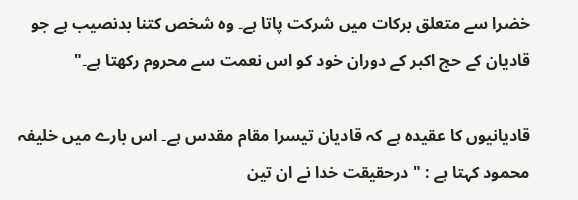خضرا سے متعلق برکات میں شرکت پاتا ہے۔ وہ شخص کتنا بدنصیب ہے جو قادیان کے حج اکبر کے دوران خود کو اس نعمت سے محروم رکھتا ہے۔"

قادیانیوں کا عقیدہ ہے کہ قادیان تیسرا مقام مقدس ہے۔ اس بارے میں خلیفہ محمود کہتا ہے : " درحقیقت خدا نے ان تین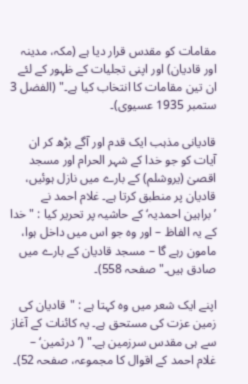مقامات کو مقدس قرار دیا ہے (مکہ، مدینہ اور قادیان) اور اپنی تجلیات کے ظہور کے لئے ان تین مقامات کا انتخاب کیا ہے۔" (الفضل 3 ستمبر 1935 عسیوی)۔

قادیانی مذہب ایک قدم اور آگے بڑھ کر ان آیات کو جو خدا کے شہر الحرام اور مسجد اقصیٰ (یروشلم) کے بارے میں نازل ہوئیں، قادیان پر منطبق کرتا ہے۔ غلام احمد نے ’براہین احمدیہ‘ کے حاشیہ پر تحریر کیا : "خدا کے یہ الفاظ – اور وہ جو اس میں داخل ہوا، مامون رہے گا – مسجد قادیان کے بارے میں صادق ہیں۔" صفحہ 558)۔

اپنے ایک شعر میں وہ کہتا ہے : "قادیان کی زمین عزت کی مستحق ہے۔ یہ کائنات کے آغاز سے ہی مقدس سرزمین ہے۔" (’درثمین‘ – غلام احمد کے اقوال کا مجموعہ، صفحہ 52)۔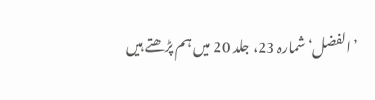’الفضل‘ شمارہ 23، جلد 20 میں ہم پڑھتے ہیں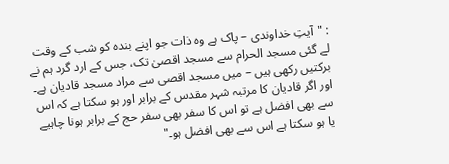: "آیتِ خداوندی – پاک ہے وہ ذات جو اپنے بندہ کو شب کے وقت لے گئی مسجد الحرام سے مسجد اقصیٰ تک، جس کے ارد گرد ہم نے برکتیں رکھی ہیں – میں مسجد اقصی سے مراد مسجد قادیان ہے۔ اور اگر قادیان کا مرتبہ شہر مقدس کے برابر اور ہو سکتا ہے کہ اس سے بھی افضل ہے تو اس کا سفر بھی سفر حج کے برابر ہونا چاہیے یا ہو سکتا ہے اس سے بھی افضل ہو۔"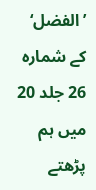’الفضل‘ کے شمارہ 26 جلد 20 میں ہم پڑھتے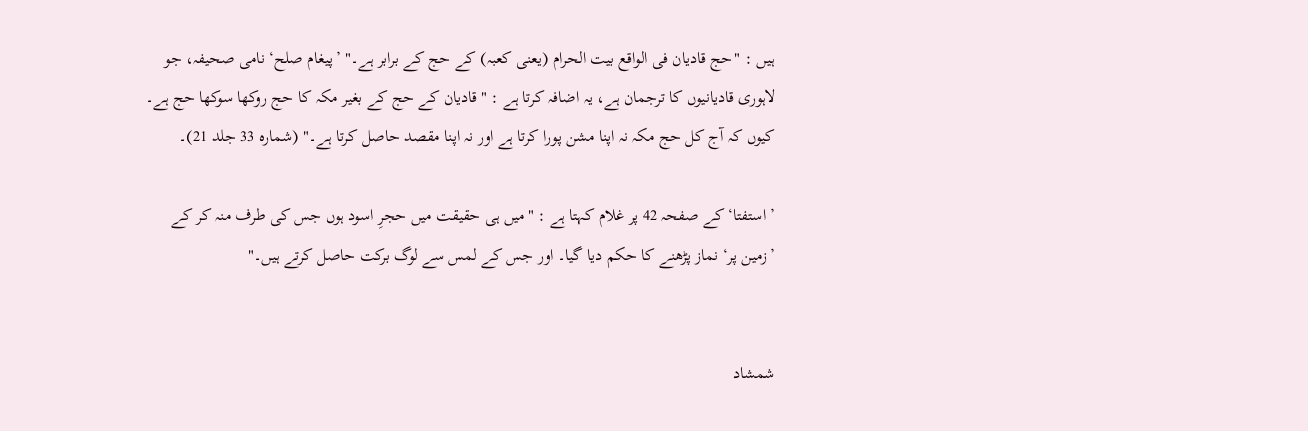ہیں : "حج قادیان فی الواقع بیت الحرام (یعنی کعبہ) کے حج کے برابر ہے۔" ’پیغام صلح‘ نامی صحیفہ، جو لاہوری قادیانیوں کا ترجمان ہے، یہ اضافہ کرتا ہے : "قادیان کے حج کے بغیر مکہ کا حج روکھا سوکھا حج ہے۔ کیوں کہ آج کل حج مکہ نہ اپنا مشن پورا کرتا ہے اور نہ اپنا مقصد حاصل کرتا ہے۔" (شمارہ 33 جلد 21)۔

’استفتا‘ کے صفحہ 42 پر غلام کہتا ہے : "میں ہی حقیقت میں حجرِ اسود ہوں جس کی طرف منہ کر کے ’زمین پر‘ نماز پڑھنے کا حکم دیا گیا۔ اور جس کے لمس سے لوگ برکت حاصل کرتے ہیں۔"


شمشاد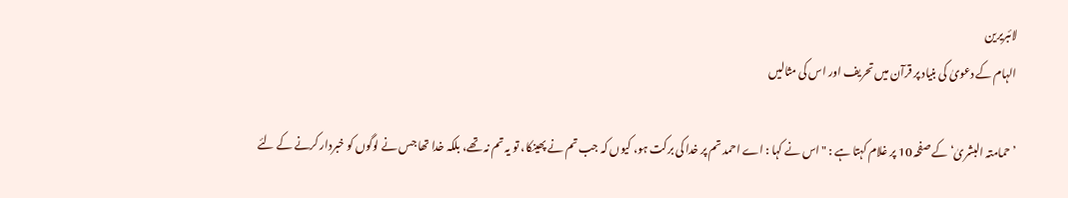لائبریرین
الہام کے دعویٰ کی بنیاد پر قرآن میں تحریف اور اس کی مثالیں

’حمامتہ البشریٰ‘ کے صفحہ 10 پر غلام کہتا ہے : "اس نے کہا : اے احمد تم پر خدا کی برکت ہو، کیوں کہ جب تم نے پھینکا، تو یہ تم نہ تھے، بلکہ خدا تھا جس نے لوگوں کو خبردار کرنے کے لئے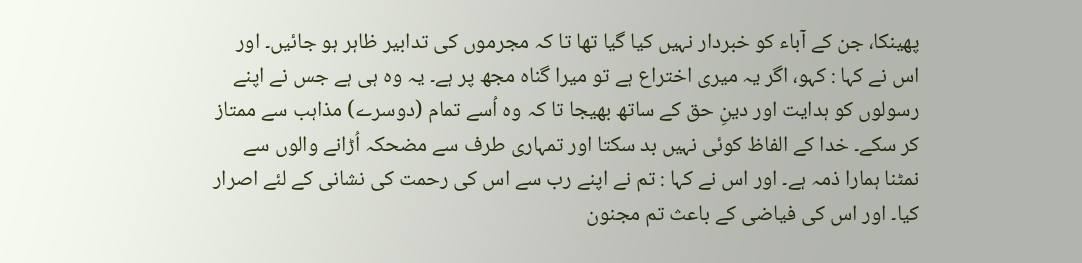پھینکا، جن کے آباء کو خبردار نہیں کیا گیا تھا تا کہ مجرموں کی تدابیر ظاہر ہو جائیں۔ اور اس نے کہا : کہو، اگر یہ میری اختراع ہے تو میرا گناہ مجھ پر ہے۔ یہ وہ ہی ہے جس نے اپنے رسولوں کو ہدایت اور دینِ حق کے ساتھ بھیجا تا کہ وہ اُسے تمام (دوسرے) مذاہب سے ممتاز کر سکے۔ خدا کے الفاظ کوئی نہیں بد سکتا اور تمہاری طرف سے مضحکہ اُڑانے والوں سے نمٹنا ہمارا ذمہ ہے۔ اور اس نے کہا : تم نے اپنے رب سے اس کی رحمت کی نشانی کے لئے اصرار کیا۔ اور اس کی فیاضی کے باعث تم مجنون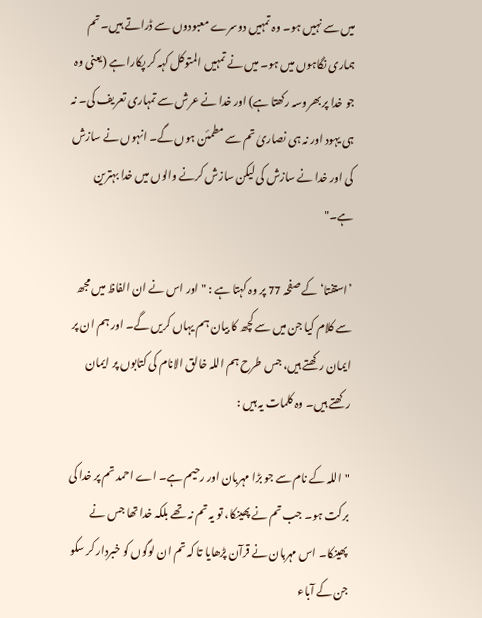میں سے نہیں ہو۔ وہ تمہیں دوسرے معبودوں سے ڈراتے ہیں۔ تم ہماری نگاہوں میں ہو۔ میں نے تمہیں المتوکل کہہ کر پکارا ہے (یعنی وہ جو خدا پر بھروسہ رکھتا ہے) اور خدا نے عرش سے تمہاری تعریف کی۔ نہ ہی یہود اور نہ ہی نصاریٰ تم سے مطمئن ہوں گے۔ انہوں نے سازش کی اور خدا نے سازش کی لیکن سازش کرنے والوں میں خدا بہترین ہے۔"

’استفتا‘ کے صفحہ 77 پر وہ کہتا ہے : "اور اس نے ان الفاظ میں مجھ سے کلام کیا جن میں سے کچھ کا بیان ہم یہاں کریں گے۔ اور ہم ان پر ایمان رکھتے ہیں، جس طرح ہم اللہ خالق الانام کی کتابوں پر ایمان رکھتے ہیں۔ وہ کلمات یہ ہیں :

"اللہ کے نام سے جو بڑا مہربان اور رحیم ہے۔ اے احمد تم پر خدا کی برکت ہو۔ جب تم نے پھینکا، تو یہ تم نہ تھے بلکہ خدا تھا جس نے پھینکا۔ اس مہربان نے قرآن پڑھایا تا کہ تم ان لوگوں کو خبردار کر سکو جن کے آباء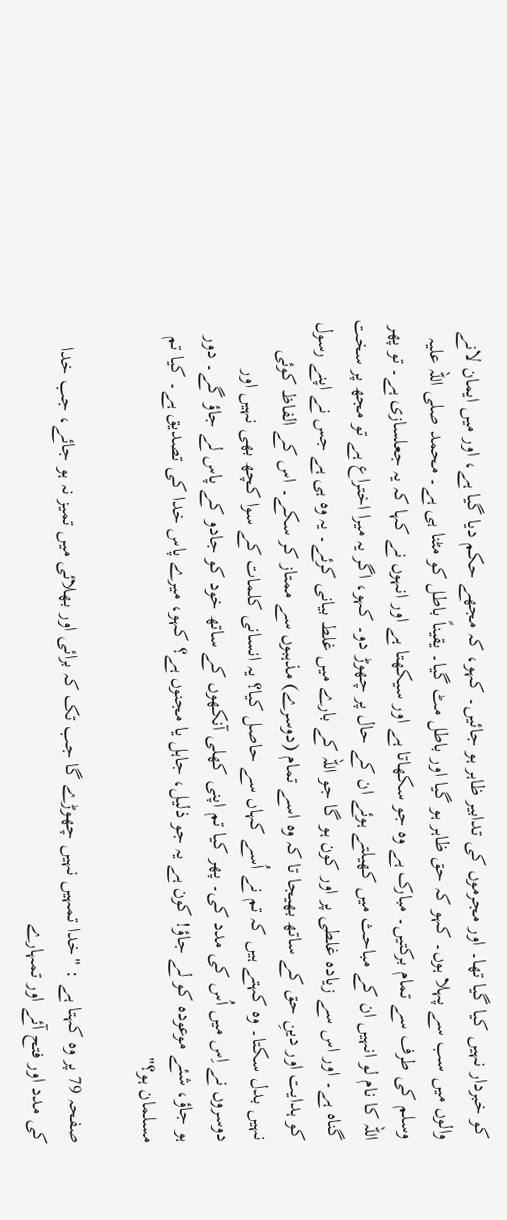کو خبردار نہیں کیا گیا تھا۔ اور مجرموں کی تدابیر ظاہر ہو جائیں۔ کہو، کہ مجھے حکم دیا گیا ہے، اور میں ایمان لانے والوں میں سب سے پہلا ہوں۔ کہو کہ حق ظاہر ہو گیا اور باطل مٹ گیا۔ یقیناً باطل کو مٹنا ہی ہے۔ محمد صلی اللہ علیہ وسلم کی طرف سے تمام برکتیں۔ مبارک ہے وہ جو سکھاتا ہے اور سیکھتا ہے اور انہوں نے کہا کہ یہ جعلسازی ہے۔ تو پھر اللہ کا نام لو انہیں ان کے مباحث میں کھیلتے ہوئے ان کے حال پر چھوڑ دو۔ کہو، اگر یہ میرا اختراع ہے تو مجھ پر سخت گناہ ہے۔ اور اس سے زیادہ غلطی پر اور کون ہو گا جو اللہ کے بارے میں غلط بیانی کرئے۔ یہ وہ ہی ہے جس نے اپنے رسول کو ہدایت اور دینِ حق کے ساتھ بھیجا تا کہ وہ اسے تمام (دوسرے) مذہبوں سے ممتاز کر سکے۔ اس کے الفاظ کوئی نہیں بدل سکتا۔ وہ کہتے ہیں کہ تم نے اُسے کہاں سے حاصل کیا؟ یہ انسانی کلمات کے سوا کچھ بھی نہیں اور دوسروں نے اِس میں اُس کی مدد کی۔ پھر کیا تم اپنی کھلی آنکھوں کے ساتھ خود کو جادو کے پاس لے جاؤ گے۔ دور ہو جاؤ، شئے موعودہ کو لے جاؤ! کون ہے یہ جو ذلیل، جاہل یا مجنوں ہے؟ کہو، میرے پاس خدا کی تصدیق ہے۔ کیا تم مسلمان ہو؟"

صفحہ 79 پر وہ کہتا ہے : "خدا تمہیں نہیں چھوڑے گا جب تک کہ برائی اور بھلائی میں تمیز نہ ہو جائے، جب خدا کی مدد اور فتح آئے اور تمہارے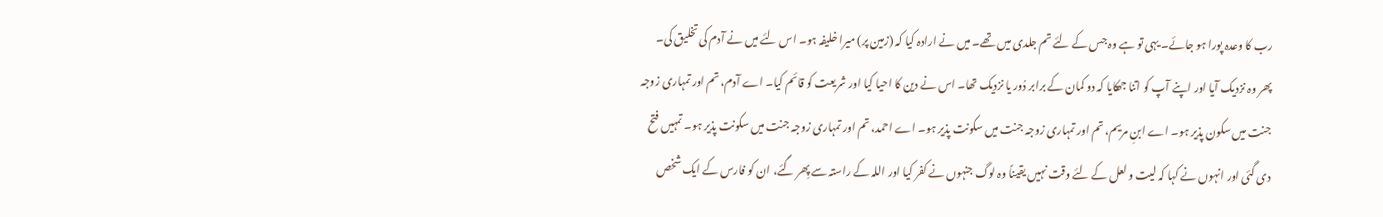رب کا وعدہ پورا ہو جائے۔ یہی تو ہے وہ جس کے لئے تم جلدی میں تھے۔ میں نے ارادہ کیا کہ (زمین پر) میرا خلیفہ ہو۔ اس لئے میں نے آدم کی تخلیق کی۔ پھر وہ نزدیک آیا اور اپنے آپ کو اتنا جھکایا کہ دو کمان کے برابر دُور یا نزدیک تھا۔ اس نے دین کا احیا کیا اور شریعت کو قائم کیا۔ اے آدم، تم اور تمہاری زوجہ جنت میں سکون پذیر ہو۔ اے ابنِ مریم، تم اور تمہاری زوجہ جنت میں سکونت پذیر ہو۔ اے احمد، تم اور تمہاری زوجہ جنت میں سکونت پذیر ہو۔ تمہیں فتح دی گئی اور انہوں نے کہا کہ لیت و لعل کے لئے وقت نہیں یقیناً وہ لوگ جنہوں نے کفر کیا اور اللہ کے راستہ سے پِھر گئے، ان کو فارس کے ایک شخص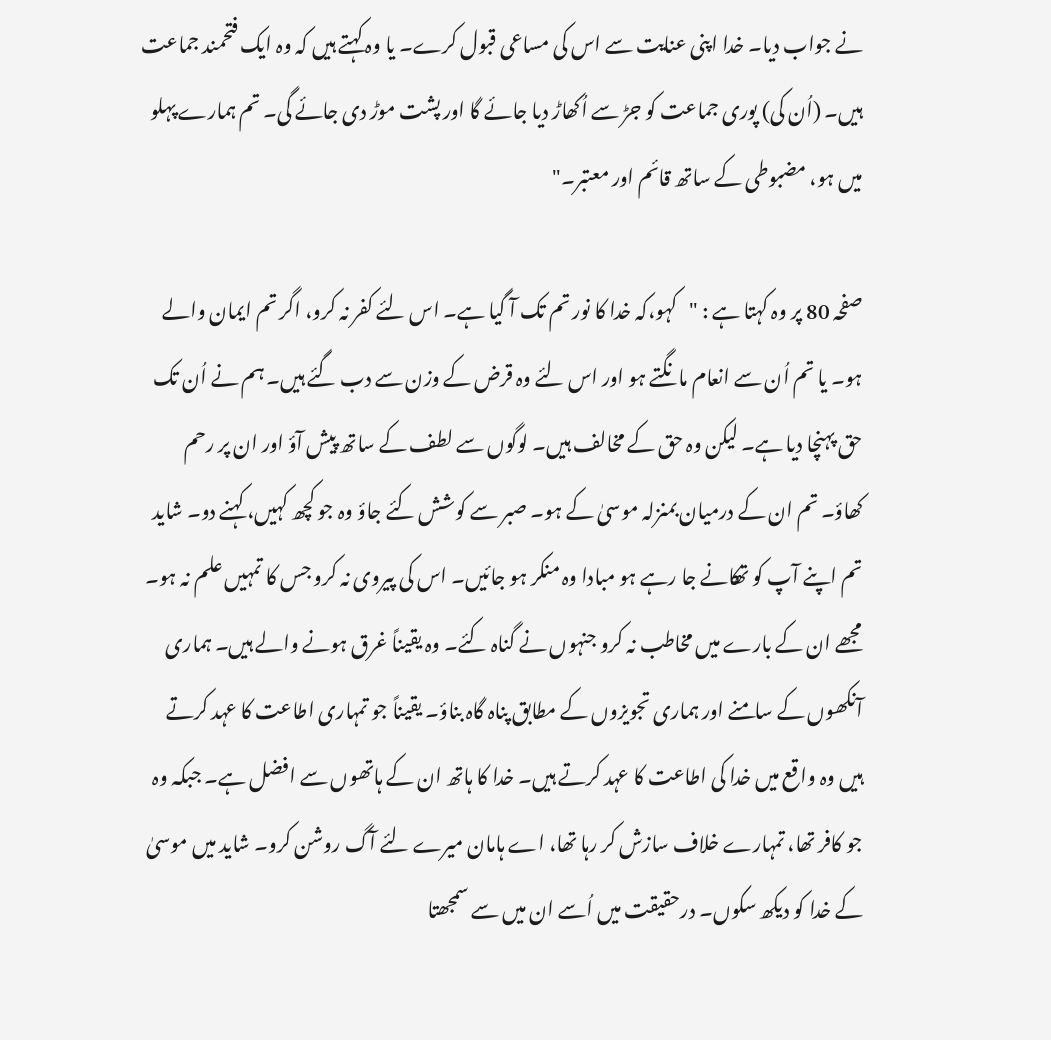نے جواب دیا۔ خدا اپنی عنایت سے اس کی مساعی قبول کرے۔ یا وہ کہتے ہیں کہ وہ ایک فتحمند جماعت ہیں۔ (اُن کی) پوری جماعت کو جڑ سے اُکھاڑ دیا جائے گا اور پشت موڑ دی جائے گی۔ تم ہمارے پہلو میں ہو، مضبوطی کے ساتھ قائم اور معتبر۔"

صفحہ 80 پر وہ کہتا ہے : "کہو،کہ خدا کا نور تم تک آ گیا ہے۔ اس لئے کفر نہ کرو، اگر تم ایمان والے ہو۔ یا تم اُن سے انعام مانگتے ہو اور اس لئے وہ قرض کے وزن سے دب گئے ہیں۔ ہم نے اُن تک حق پہنچا دیا ہے۔ لیکن وہ حق کے مخالف ہیں۔ لوگوں سے لطف کے ساتھ پیش آؤ اور ان پر رحم کھاؤ۔ تم ان کے درمیان بمنزلہ موسیٰ کے ہو۔ صبر سے کوشش کئے جاؤ وہ جو کچھ کہیں، کہنے دو۔ شاید تم اپنے آپ کو تھکانے جا رہے ہو مبادا وہ منکر ہو جائیں۔ اس کی پیروی نہ کرو جس کا تمہیں علم نہ ہو۔ مجھے ان کے بارے میں مخاطب نہ کرو جنہوں نے گناہ کئے۔ وہ یقیناً غرق ہونے والے ہیں۔ ہماری آنکھوں کے سامنے اور ہماری تجویزوں کے مطابق پناہ گاہ بناؤ۔ یقیناً جو تمہاری اطاعت کا عہد کرتے ہیں وہ واقع میں خدا کی اطاعت کا عہد کرتے ہیں۔ خدا کا ہاتھ ان کے ہاتھوں سے افضل ہے۔ جبکہ وہ جو کافر تھا، تمہارے خلاف سازش کر رہا تھا، اے ہامان میرے لئے آگ روشن کرو۔ شاید میں موسیٰ کے خدا کو دیکھ سکوں۔ درحقیقت میں اُسے ان میں سے سمجھتا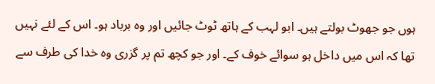ہوں جو جھوٹ بولتے ہیں۔ ابو لہب کے ہاتھ ٹوٹ جائیں اور وہ برباد ہو۔ اس کے لئے نہیں تھا کہ اس میں داخل ہو سوائے خوف کے۔ اور جو کچھ تم پر گزری وہ خدا کی طرف سے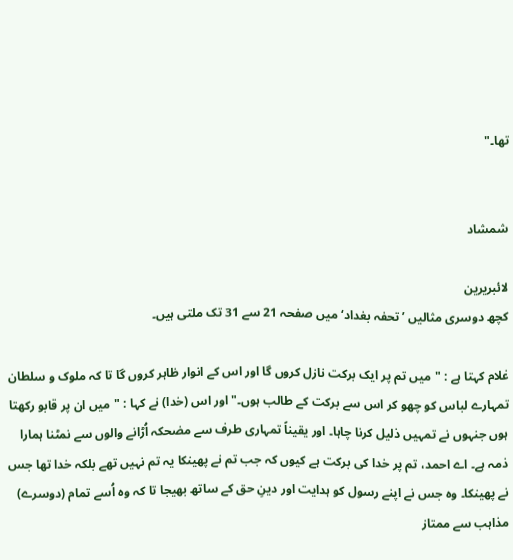تھا۔"


شمشاد

لائبریرین
کچھ دوسری مثالیں ’تحفہ بغداد‘ میں صفحہ 21 سے 31 تک ملتی ہیں۔

غلام کہتا ہے : "میں تم پر ایک برکت نازل کروں گا اور اس کے انوار ظاہر کروں گا تا کہ ملوک و سلطان تمہارے لباس کو چھو کر اس سے برکت کے طالب ہوں۔" اور اس (خدا) نے کہا : "میں ان پر قابو رکھتا ہوں جنہوں نے تمہیں ذلیل کرنا چاہا۔ اور یقیناً تمہاری طرف سے مضحکہ اُڑانے والوں سے نمٹنا ہمارا ذمہ ہے۔ اے احمد، تم پر خدا کی برکت ہے کیوں کہ جب تم نے پھینکا یہ تم نہیں تھے بلکہ خدا تھا جس نے پھینکا۔ وہ جس نے اپنے رسول کو ہدایت اور دینِ حق کے ساتھ بھیجا تا کہ وہ اُسے تمام (دوسرے) مذاہب سے ممتاز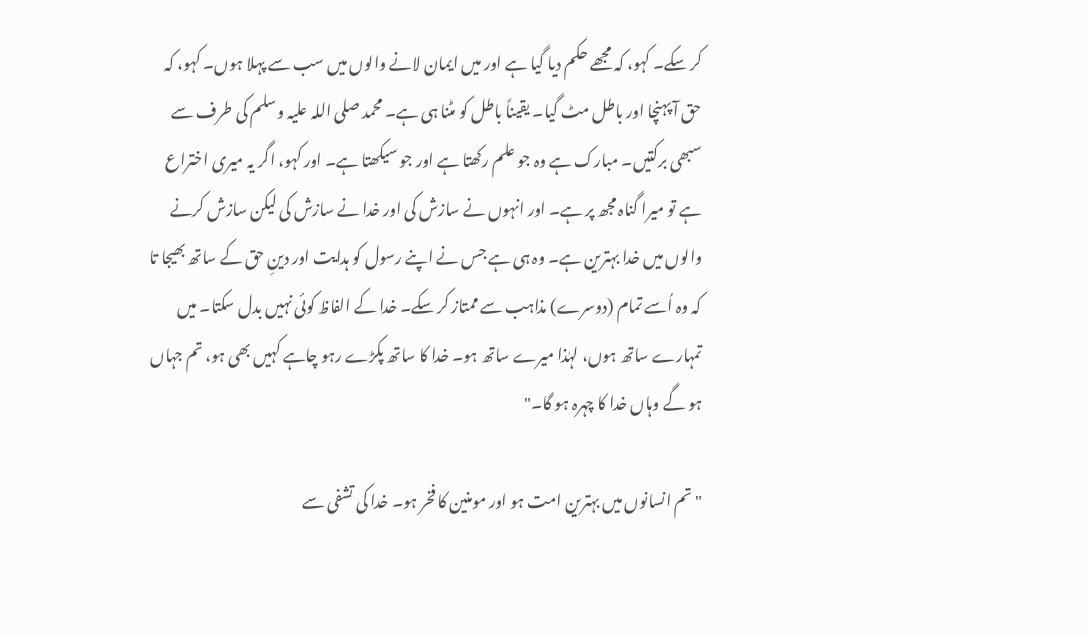کر سکے۔ کہو، کہ مجھے حکم دیا گیا ہے اور میں ایمان لانے والوں میں سب سے پہلا ہوں۔ کہو، کہ حق آ پہنچا اور باطل مٹ گیا۔ یقیناً باطل کو مٹنا ہی ہے۔ محمد صلی اللہ علیہ وسلم کی طرف سے سبھی برکتیں۔ مبارک ہے وہ جو علم رکھتا ہے اور جو سیکھتا ہے۔ اور کہو، اگر یہ میری اختراع ہے تو میرا گناہ مجھ پر ہے۔ اور انہوں نے سازش کی اور خدا نے سازش کی لیکن سازش کرنے والوں میں خدا بہترین ہے۔ وہ ہی ہے جس نے اپنے رسول کو ہدایت اور دینِ حق کے ساتھ بھیجا تا کہ وہ اُسے تمام (دوسرے) مذاہب سے ممتاز کر سکے۔ خدا کے الفاظ کوئی نہیں بدل سکتا۔ میں تمہارے ساتھ ہوں، لہٰذا میرے ساتھ ہو۔ خدا کا ساتھ پکڑے رہو چاہے کہیں بھی ہو، تم جہاں ہو گے وہاں خدا کا چہرہ ہو گا۔"

"تم انسانوں میں بہترین امت ہو اور مومنین کا فخر ہو۔ خدا کی تشفی سے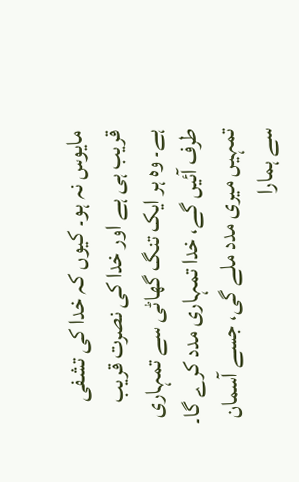مایوس نہ ہو۔ کیوں کہ خدا کی تشفی قریب ہی ہے اور خدا کی نصرت قریب ہے۔ وہ ہر ایک تنگ گھاٹی سے تمہاری طرف آئیں گے، خدا تمہاری مدد کرے گا۔ تمہیں میری مدد ملے گی، جسے آسمان سے ہمارا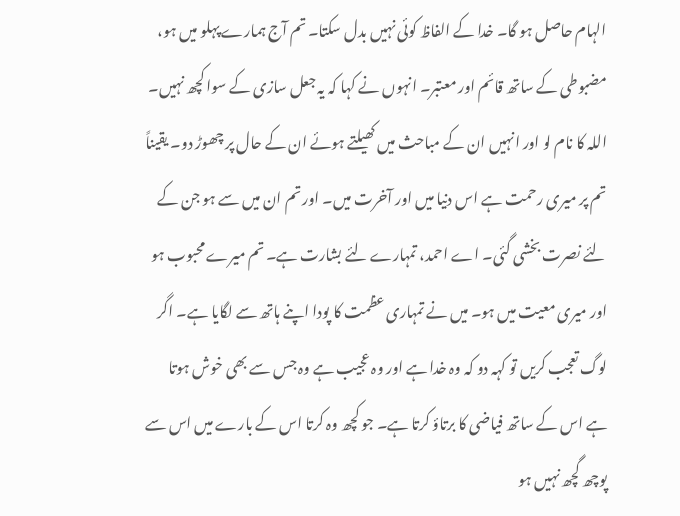الہام حاصل ہو گا۔ خدا کے الفاظ کوئی نہیں بدل سکتا۔ تم آج ہمارے پہلو میں ہو، مضبوطی کے ساتھ قائم اور معتبر۔ انہوں نے کہا کہ یہ جعل سازی کے سوا کچھ نہیں۔ اللہ کا نام لو اور انہیں ان کے مباحث میں کھیلتے ہوئے ان کے حال پر چھوڑ دو۔ یقیناً تم پر میری رحمت ہے اس دنیا میں اور آخرت میں۔ اور تم ان میں سے ہو جن کے لئے نصرت بخشی گئی۔ اے احمد، تمہارے لئے بشارت ہے۔ تم میرے محبوب ہو اور میری معیت میں ہو۔ میں نے تمہاری عظمت کا پودا اپنے ہاتھ سے لگایا ہے۔ اگر لوگ تعجب کریں تو کہہ دو کہ وہ خدا ہے اور وہ عجیب ہے وہ جس سے بھی خوش ہوتا ہے اس کے ساتھ فیاضی کا برتاؤ کرتا ہے۔ جو کچھ وہ کرتا اس کے بارے میں اس سے پوچھ گچھ نہیں ہو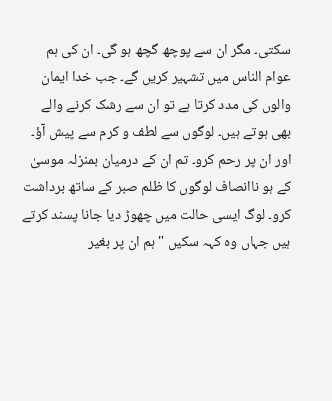سکتی۔ مگر ان سے پوچھ گچھ ہو گی۔ ان کی ہم عوام الناس میں تشہیر کریں گے۔ جب خدا ایمان والوں کی مدد کرتا ہے تو ان سے رشک کرنے والے بھی ہوتے ہیں۔ لوگوں سے لطف و کرم سے پیش آؤ۔ اور ان پر رحم کرو۔ تم ان کے درمیان بمنزلہ موسیٰ کے ہو ناانصاف لوگوں کا ظلم صبر کے ساتھ برداشت کرو۔ لوگ ایسی حالت میں چھوڑ دیا جانا پسند کرتے ہیں جہاں وہ کہہ سکیں "ہم ان پر بغیر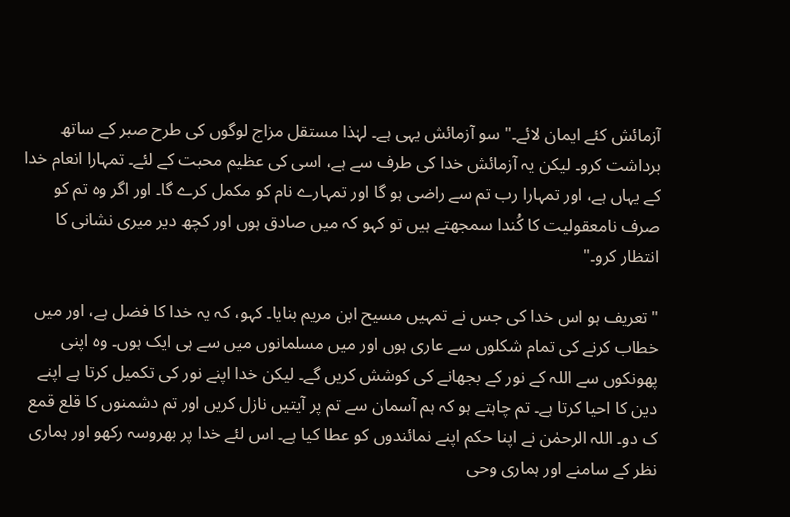آزمائش کئے ایمان لائے۔" سو آزمائش یہی ہے۔ لہٰذا مستقل مزاج لوگوں کی طرح صبر کے ساتھ برداشت کرو۔ لیکن یہ آزمائش خدا کی طرف سے ہے، اسی کی عظیم محبت کے لئے۔ تمہارا انعام خدا کے یہاں ہے، اور تمہارا رب تم سے راضی ہو گا اور تمہارے نام کو مکمل کرے گا۔ اور اگر وہ تم کو صرف نامعقولیت کا کُندا سمجھتے ہیں تو کہو کہ میں صادق ہوں اور کچھ دیر میری نشانی کا انتظار کرو۔"

"تعریف ہو اس خدا کی جس نے تمہیں مسیح ابن مریم بنایا۔ کہو، کہ یہ خدا کا فضل ہے، اور میں خطاب کرنے کی تمام شکلوں سے عاری ہوں اور میں مسلمانوں میں سے ہی ایک ہوں۔ وہ اپنی پھونکوں سے اللہ کے نور کے بجھانے کی کوشش کریں گے۔ لیکن خدا اپنے نور کی تکمیل کرتا ہے اپنے دین کا احیا کرتا ہے۔ تم چاہتے ہو کہ ہم آسمان سے تم پر آیتیں نازل کریں اور تم دشمنوں کا قلع قمع ک دو۔ اللہ الرحمٰن نے اپنا حکم اپنے نمائندوں کو عطا کیا ہے۔ اس لئے خدا پر بھروسہ رکھو اور ہماری نظر کے سامنے اور ہماری وحی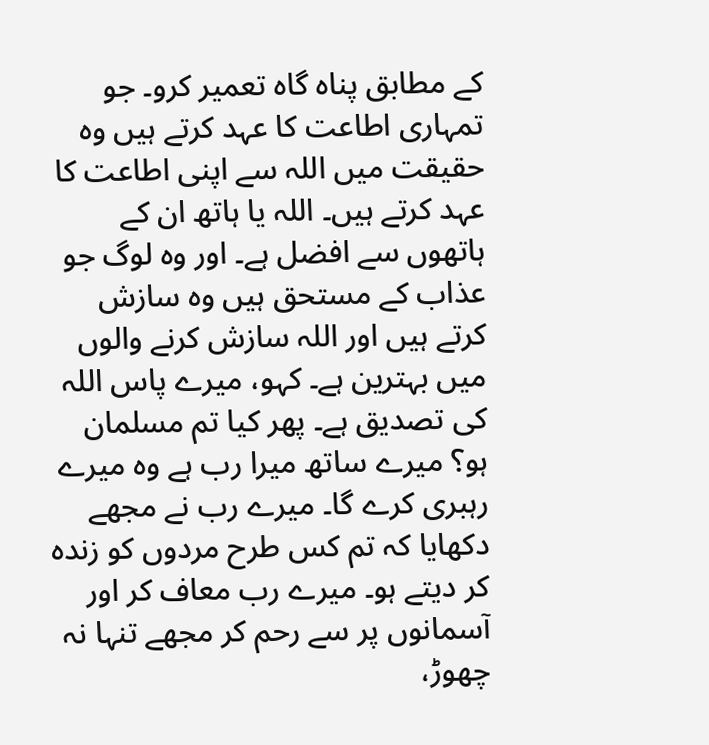کے مطابق پناہ گاہ تعمیر کرو۔ جو تمہاری اطاعت کا عہد کرتے ہیں وہ حقیقت میں اللہ سے اپنی اطاعت کا عہد کرتے ہیں۔ اللہ یا ہاتھ ان کے ہاتھوں سے افضل ہے۔ اور وہ لوگ جو عذاب کے مستحق ہیں وہ سازش کرتے ہیں اور اللہ سازش کرنے والوں میں بہترین ہے۔ کہو، میرے پاس اللہ کی تصدیق ہے۔ پھر کیا تم مسلمان ہو؟ میرے ساتھ میرا رب ہے وہ میرے رہبری کرے گا۔ میرے رب نے مجھے دکھایا کہ تم کس طرح مردوں کو زندہ کر دیتے ہو۔ میرے رب معاف کر اور آسمانوں پر سے رحم کر مجھے تنہا نہ چھوڑ،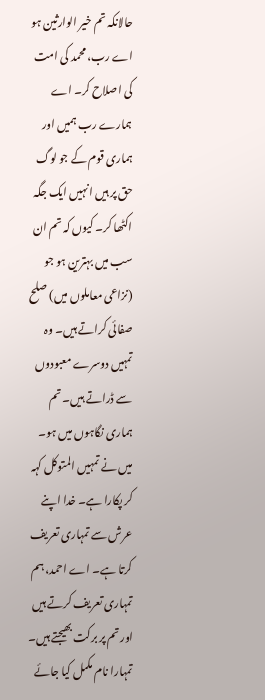حالانکہ تم خیر الوارثین ہو اے رب، محمد کی امت کی اصلاح کر۔ اے ہمارے رب ہمیں اور ہماری قوم کے جو لوگ حق پر ہیں انہیں ایک جگہ اکٹھا کر۔ کیوں کہ تم ان سب میں بہترین ہو جو (نزاعی معاملوں میں) صلح صفائی کراتے ہیں۔ وہ تمہیں دوسرے معبودوں سے ڈراتے ہیں۔ تم ہماری نگاہوں میں ہو۔ میں نے تمہیں المتوکل کہہ کر پکارا ہے۔ خدا اپنے عرش سے تمہاری تعریف کرتا ہے۔ اے احمد، ہم تمہاری تعریف کرتے ہیں اور تم پر برکت بھیجتے ہیں۔ تمہارا نام مکمل کیا جائے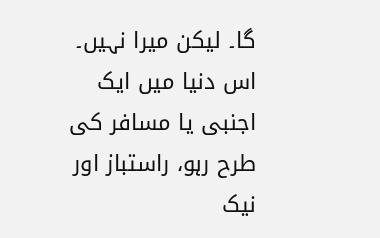گا۔ لیکن میرا نہیں۔ اس دنیا میں ایک اجنبی یا مسافر کی طرح رہو، راستباز اور نیک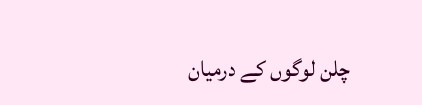چلن لوگوں کے درمیان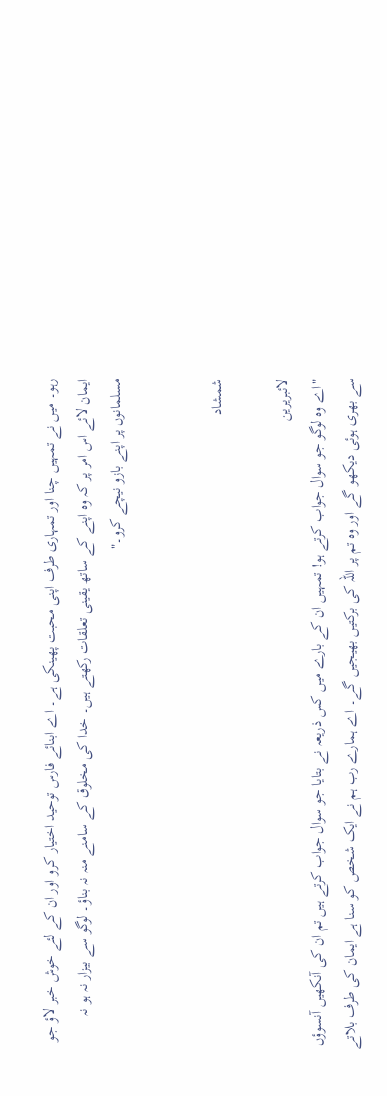رہو۔ میں نے تمہیں چنا اور تمہاری طرف اپنی محبت پھینکی ہے۔ اے ابنائے فارس توحید اختیار کرو اور ان کے لئے خوش خبر لاؤ جو ایمان لائے اس امر پر کہ وہ اپنے کے ساتھ یقینی تعلقات رکھتے ہیں۔ خدا کی مخلوق کے سامنے منہ نہ بناؤ۔ لوگو سے بیزار نہ ہو نہ مسلمانوں پر اپنے بازو نیچے کرو۔"


شمشاد

لائبریرین
"اے وہ لوگو جو سوال جواب کرتے ہو! تمہیں ان کے بارے میں کس ذریعہ نے بتایا جو سوال جواب کرتے ہیں تم ان کی آنکھیں آنسوؤں سے بھری ہوئی دیکھو گے اور وہ تم پر اللہ کی برکتیں بھیجیں گے۔ اے ہمارے رب ہم نے ایک شخص کو سنا ہے ایمان کی طرف بلاتے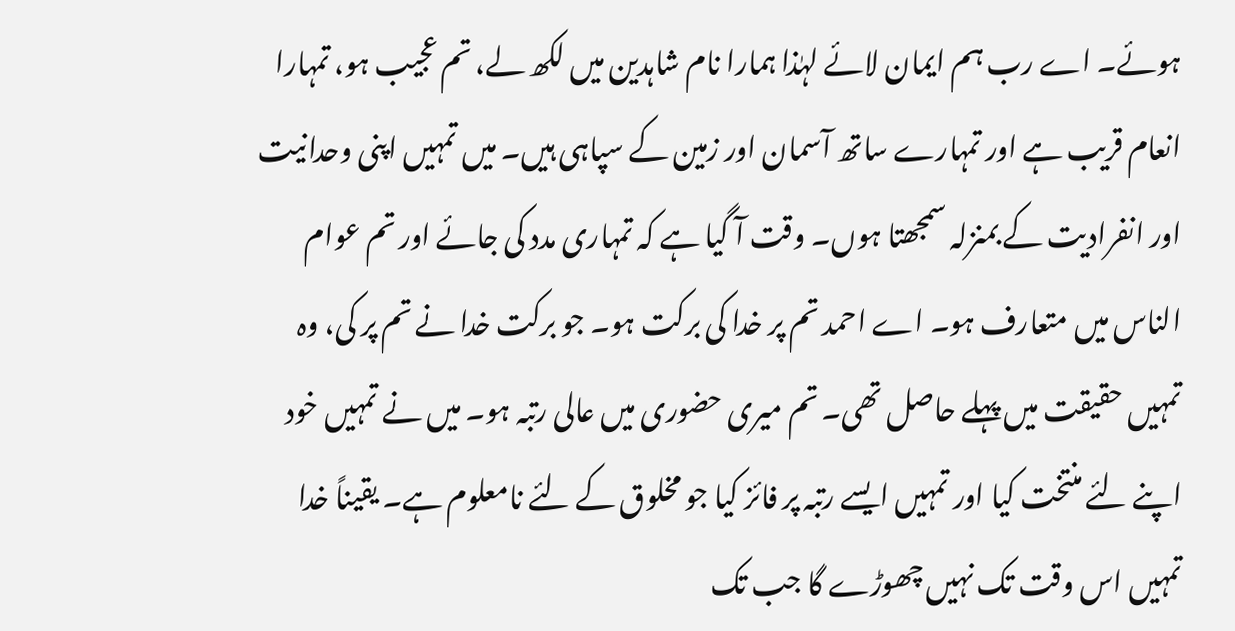ہوئے۔ اے رب ہم ایمان لائے لہٰذا ہمارا نام شاہدین میں لکھ لے، تم عجیب ہو، تمہارا انعام قریب ہے اور تمہارے ساتھ آسمان اور زمین کے سپاہی ہیں۔ میں تمہیں اپنی وحدانیت اور انفرادیت کے بمنزلہ سمجھتا ہوں۔ وقت آ گیا ہے کہ تمہاری مدد کی جائے اور تم عوام الناس میں متعارف ہو۔ اے احمد تم پر خدا کی برکت ہو۔ جو برکت خدا نے تم پر کی، وہ تمہیں حقیقت میں پہلے حاصل تھی۔ تم میری حضوری میں عالی رتبہ ہو۔ میں نے تمہیں خود اپنے لئے منتخت کیا اور تمہیں ایسے رتبہ پر فائز کیا جو مخلوق کے لئے نامعلوم ہے۔ یقیناً خدا تمہیں اس وقت تک نہیں چھوڑے گا جب تک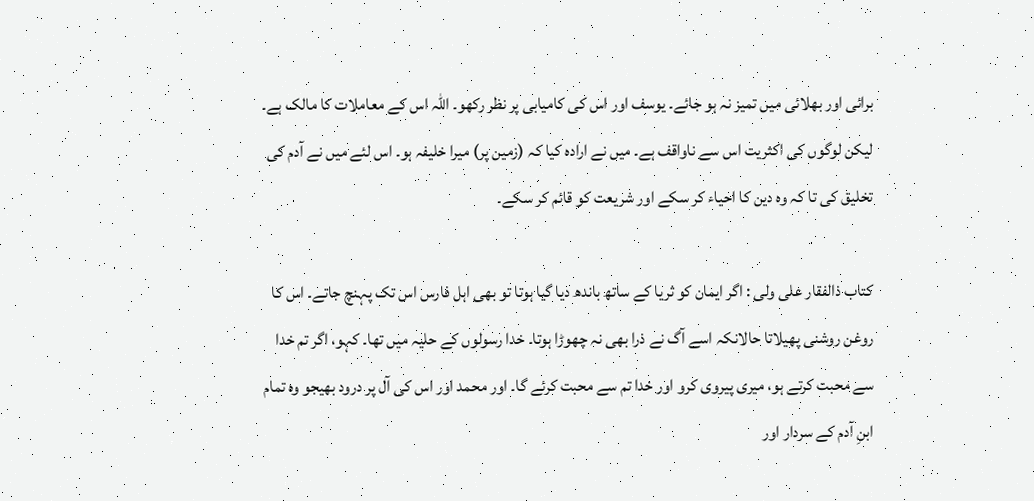برائی اور بھلائی میں تمیز نہ ہو جائے۔ یوسف اور اس کی کامیابی پر نظر رکھو۔ اللہ اس کے معاملات کا مالک ہے۔ لیکن لوگوں کی اکثریت اس سے ناواقف ہے۔ میں نے ارادہ کیا کہ (زمین پر) میرا خلیفہ ہو۔ اس لئے میں نے آدم کی تخلیق کی تا کہ وہ دین کا احیاء کر سکے اور شریعت کو قائم کر سکے۔

کتاب ذالفقار علی ولی : اگر ایمان کو ثریا کے ساتھ باندھ دیا گیا ہوتا تو بھی اہل فارس اس تک پہنچ جاتے۔ اس کا روغن روشنی پھیلاتا حالانکہ اسے آگ نے ذرا بھی نہ چھوڑا ہوتا۔ خدا رسولوں کے حلیہ میں تھا۔ کہو، اگر تم خدا سے محبت کرتے ہو، میری پیروی کرو اور خدا تم سے محبت کرئے گا۔ اور محمد اور اس کی آل پر درود بھیجو وہ تمام ابنِ آدم کے سردار اور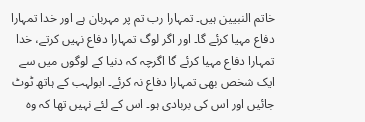خاتم النبیین ہیں۔ تمہارا رب تم پر مہربان ہے اور خدا تمہارا دفاع مہیا کرئے گا۔ اور اگر لوگ تمہارا دفاع نہیں کرتے، خدا تمہارا دفاع مہیا کرئے گا اگرچہ کہ دنیا کے لوگوں میں سے ایک شخص بھی تمہارا دفاع نہ کرئے۔ ابولہب کے ہاتھ ٹوٹ جائیں اور اس کی بربادی ہو۔ اس کے لئے نہیں تھا کہ وہ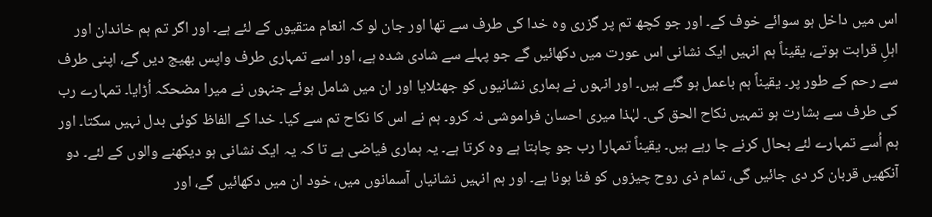اس میں داخل ہو سوائے خوف کے۔ اور جو کچھ تم پر گزری وہ خدا کی طرف سے تھا اور جان لو کہ انعام متقیوں کے لئے ہے۔ اور اگر تم ہم خاندان اور اہلِ قرابت ہوتے، یقیناً ہم انہیں ایک نشانی اس عورت میں دکھائیں گے جو پہلے سے شادی شدہ ہے، اور اسے تمہاری طرف واپس بھیج دیں گے، اپنی طرف سے رحم کے طور پر۔ یقیناً ہم باعمل ہو گئے ہیں۔ اور انہوں نے ہماری نشانیوں کو جھٹلایا اور ان میں شامل ہوئے جنہوں نے میرا مضحکہ اُڑایا۔ تمہارے رب کی طرف سے بشارت ہو تمہیں نکاح الحق کی۔ لہٰذا میری احسان فراموشی نہ کرو۔ ہم نے اس کا نکاح تم سے کیا۔ خدا کے الفاظ کوئی بدل نہیں سکتا۔ اور ہم اُسے تمہارے لئے بحال کرنے جا رہے ہیں۔ یقیناً تمہارا رب جو چاہتا ہے وہ کرتا ہے۔ یہ ہماری فیاضی ہے تا کہ یہ ایک نشانی ہو دیکھنے والوں کے لئے۔ دو آنکھیں قربان کر دی جائیں گی، تمام ذی روح چیزوں کو فنا ہونا ہے۔ اور ہم انہیں نشانیاں آسمانوں میں، خود ان میں دکھائیں گے، اور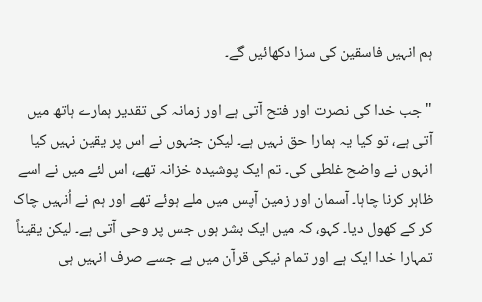ہم انہیں فاسقین کی سزا دکھائیں گے۔

"جب خدا کی نصرت اور فتح آتی ہے اور زمانہ کی تقدیر ہمارے ہاتھ میں آتی ہے، تو کیا یہ ہمارا حق نہیں ہے۔ لیکن جنہوں نے اس پر یقین نہیں کیا انہوں نے واضح غلطی کی۔ تم ایک پوشیدہ خزانہ تھے، اس لئے میں نے اسے ظاہر کرنا چاہا۔ آسمان اور زمین آپس میں ملے ہوئے تھے اور ہم نے اُنہیں چاک کر کے کھول دیا۔ کہو، کہ میں ایک بشر ہوں جس پر وحی آتی ہے۔ لیکن یقیناً تمہارا خدا ایک ہے اور تمام نیکی قرآن میں ہے جسے صرف انہیں ہی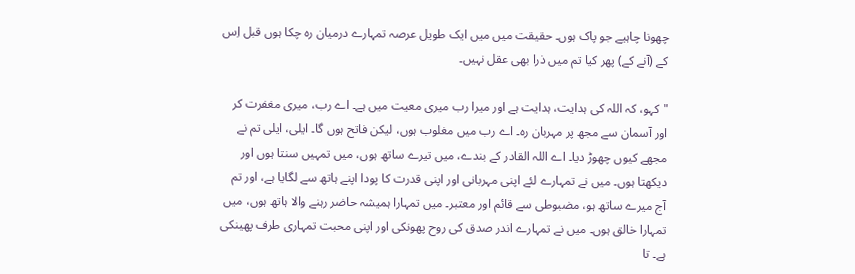چھونا چاہیے جو پاک ہوں۔ حقیقت میں میں ایک طویل عرصہ تمہارے درمیان رہ چکا ہوں قبل اِس کے (آنے کے) پھر کیا تم میں ذرا بھی عقل نہیں۔

"کہو، کہ اللہ کی ہدایت، ہدایت ہے اور میرا رب میری معیت میں ہے۔ اے رب، میری مغفرت کر اور آسمان سے مجھ پر مہربان رہ۔ اے رب میں مغلوب ہوں، لیکن فاتح ہوں گا۔ ایلی، ایلی تم نے مجھے کیوں چھوڑ دیا۔ اے اللہ القادر کے بندے، میں تیرے ساتھ ہوں، میں تمہیں سنتا ہوں اور دیکھتا ہوں۔ میں نے تمہارے لئے اپنی مہربانی اور اپنی قدرت کا پودا اپنے ہاتھ سے لگایا ہے، اور تم آج میرے ساتھ ہو، مضبوطی سے قائم اور معتبر۔ میں تمہارا ہمیشہ حاضر رہنے والا ہاتھ ہوں، میں تمہارا خالق ہوں۔ میں نے تمہارے اندر صدق کی روح پھونکی اور اپنی محبت تمہاری طرف پھینکی ہے۔ تا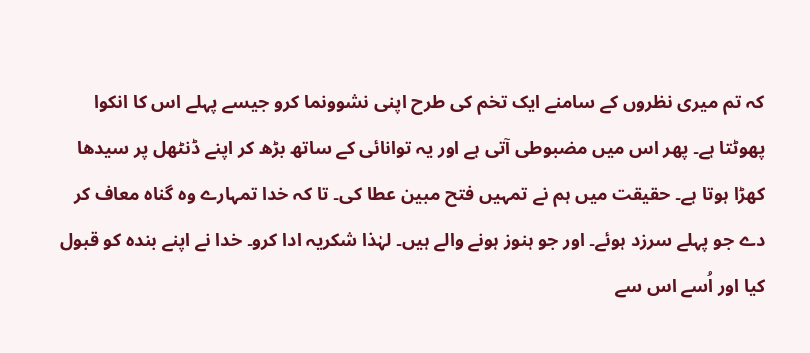کہ تم میری نظروں کے سامنے ایک تخم کی طرح اپنی نشوونما کرو جیسے پہلے اس کا انکوا پھوٹتا ہے۔ پھر اس میں مضبوطی آتی ہے اور یہ توانائی کے ساتھ بڑھ کر اپنے ڈنٹھل پر سیدھا کھڑا ہوتا ہے۔ حقیقت میں ہم نے تمہیں فتح مبین عطا کی۔ تا کہ خدا تمہارے وہ گناہ معاف کر دے جو پہلے سرزد ہوئے۔ اور جو ہنوز ہونے والے ہیں۔ لہٰذا شکریہ ادا کرو۔ خدا نے اپنے بندہ کو قبول کیا اور اُسے اس سے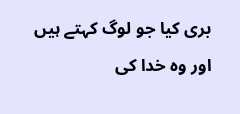بری کیا جو لوگ کہتے ہیں اور وہ خدا کی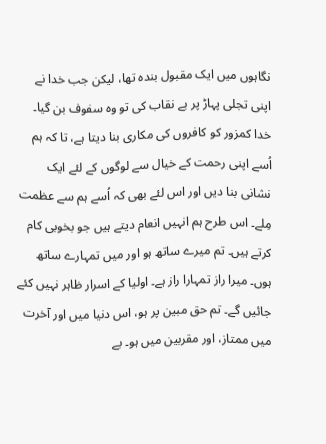نگاہوں میں ایک مقبول بندہ تھا، لیکن جب خدا نے اپنی تجلی پہاڑ پر بے نقاب کی تو وہ سفوف بن گیا۔ خدا کمزور کو کافروں کی مکاری بنا دیتا ہے، تا کہ ہم اُسے اپنی رحمت کے خیال سے لوگوں کے لئے ایک نشانی بنا دیں اور اس لئے بھی کہ اُسے ہم سے عظمت مِلے۔ اس طرح ہم انہیں انعام دیتے ہیں جو بخوبی کام کرتے ہیں۔ تم میرے ساتھ ہو اور میں تمہارے ساتھ ہوں۔ میرا راز تمہارا راز ہے۔ اولیا کے اسرار ظاہر نہیں کئے جائیں گے۔ تم حق مبین پر ہو، اس دنیا میں اور آخرت میں ممتاز، اور مقربین میں ہو۔ بے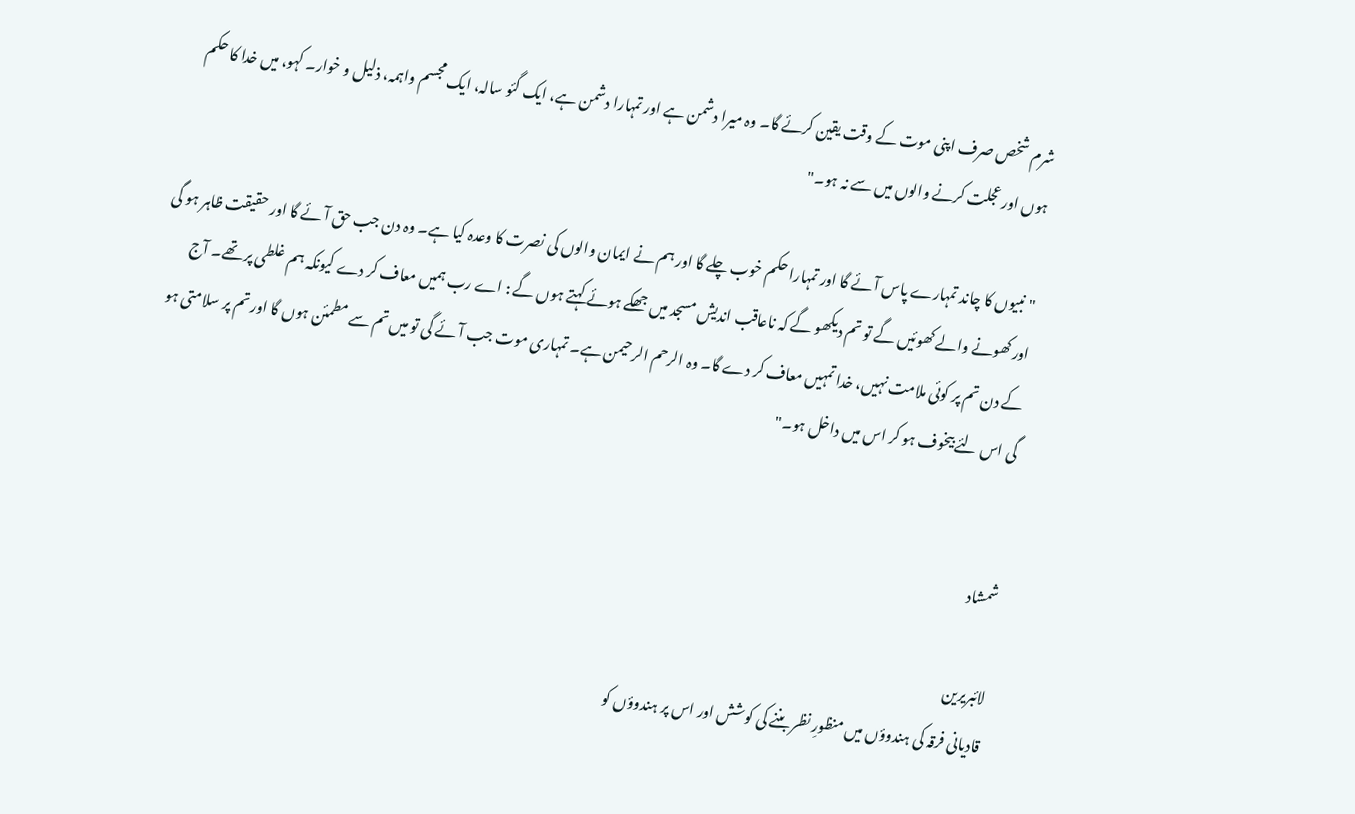شرم شخص صرف اپنی موت کے وقت یقین کرئے گا۔ وہ میرا دشمن ہے اور تمہارا دشمن ہے، ایک گئو سالہ، ایک مجسم واہمہ، ذلیل و خوار۔ کہو، میں خدا کا حکم ہوں اور عجلت کرنے والوں میں سے نہ ہو۔"

"نبیوں کا چاند تمہارے پاس آئے گا اور تمہارا حکم خوب چلے گا اور ہم نے ایمان والوں کی نصرت کا وعدہ کیا ہے۔ وہ دن جب حق آئے گا اور حقیقت ظاہر ہو گی اور کھونے والے کھوئیں گے تو تم دیکھو گے کہ ناعاقب اندیش مسجد میں جھکے ہوئے کہتے ہوں گے : اے رب ہمیں معاف کر دے کیونکہ ہم غلطی پر تھے۔ آج کے دن تم پر کوئی ملامت نہیں، خدا تمہیں معاف کر دے گا۔ وہ الرحم الرحیمن ہے۔ تمہاری موت جب آئے گی تو میں تم سے مطمئن ہوں گا اور تم پر سلامتی ہو گی اس لئے بیخوف ہو کر اس میں داخل ہو۔"


شمشاد

لائبریرین
قادیانی فرقہ کی ہندوؤں میں منظورِ نظر بننے کی کوشش اور اس پر ہندوؤں کو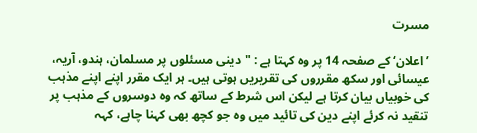مسرت

’اعلان‘ کے صفحہ 14 پر وہ کہتا ہے : "دینی مسئلوں پر مسلمان، ہندو، آریہ، عیسائی اور سکھ مقرروں کی تقریریں ہوتی ہیں۔ ہر ایک مقرر اپنے اپنے مذہب کی خوبیاں بیان کرتا ہے لیکن اس شرط کے ساتھ کہ وہ دوسروں کے مذہب پر تنقید نہ کرئے اپنے دین کی تائید میں وہ جو کچھ بھی کہنا چاہے، کہہ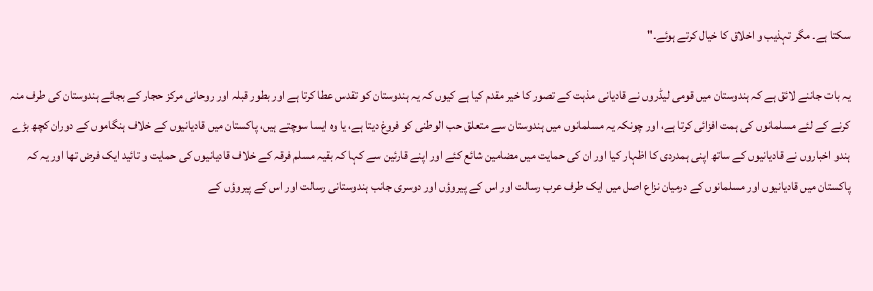سکتا ہے۔ مگر تہذیب و اخلاق کا خیال کرتے ہوئے۔"

یہ بات جاننے لائق ہے کہ ہندوستان میں قومی لیڈروں نے قادیانی مذہت کے تصور کا خیر مقدم کیا ہے کیوں کہ یہ ہندوستان کو تقدس عطا کرتا ہے اور بطور قبلہ اور روحانی مرکز حجار کے بجائے ہندوستان کی طرف منہ کرنے کے لئے مسلمانوں کی ہمت افزائی کرتا ہے، اور چونکہ یہ مسلمانوں میں ہندوستان سے متعلق حب الوطنی کو فروغ دیتا ہے، یا وہ ایسا سوچتے ہیں، پاکستان میں قادیانیوں کے خلاف ہنگاموں کے دوران کچھ بڑے ہندو اخباروں نے قادیانیوں کے ساتھ اپنی ہمدردی کا اظہار کیا اور ان کی حمایت میں مضامین شائع کئے اور اپنے قارئین سے کہا کہ بقیہ مسلم فرقہ کے خلاف قادیانیوں کی حمایت و تائید ایک فرض تھا اور یہ کہ پاکستان میں قادیانیوں اور مسلمانوں کے درمیان نزاع اصل میں ایک طرف عرب رسالت اور اس کے پیروؤں اور دوسری جانب ہندوستانی رسالت اور اس کے پیروؤں کے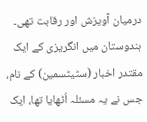درمیان آویزش اور رقابت تھی۔ ہندوستان میں انگریزی کے ایک مقتدر اخبار (سٹیٹسمین) کے نام، جس نے یہ مسئلہ اُٹھایا تھا، ایک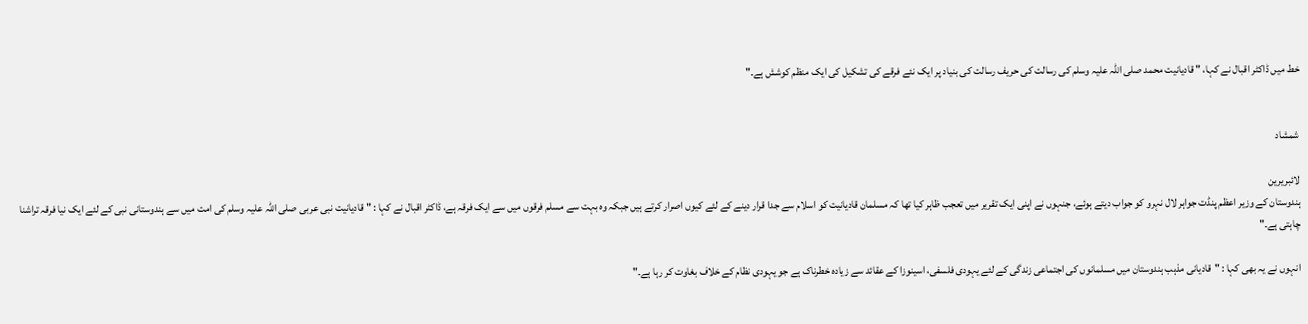خط میں ڈاکٹر اقبال نے کہا، " قادیانیت محمد صلی اللہ علیہ وسلم کی رسالت کی حریف رسالت کی بنیاد پر ایک نئے فرقے کی تشکیل کی ایک منظم کوشش ہے۔"


شمشاد

لائبریرین
ہندوستان کے وزیر اعظم پنڈت جواہر لال نہرو کو جواب دیتے ہوئے، جنہوں نے اپنی ایک تقریر میں تعجب ظاہر کیا تھا کہ مسلمان قادیانیت کو اسلام سے جدا قرار دینے کے لئے کیوں اصرار کرتے ہیں جبکہ وہ بہت سے مسلم فرقوں میں سے ایک فرقہ ہے، ڈاکٹر اقبال نے کہا : " قادیانیت نبی عربی صلی اللہ علیہ وسلم کی امت میں سے ہندوستانی نبی کے لئے ایک نیا فرقہ تراشنا چاہتی ہے۔"

انہوں نے یہ بھی کہا : "قادیانی مذہب ہندوستان میں مسلمانوں کی اجتماعی زندگی کے لئے یہودی فلسفی، اسینوزا کے عقائد سے زیادہ خطرناک ہے جو یہودی نظام کے خلاف بغاوت کر رہا ہے۔"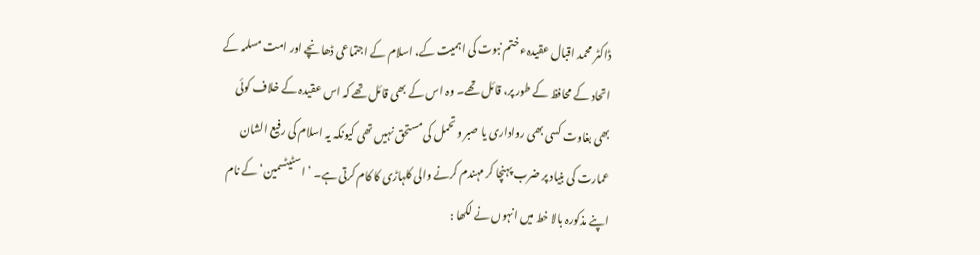ڈاکٹر محمد اقبال عقیدہء ختم نبوت کی اہمیت کے، اسلام کے اجتماعی ڈھانچے اور امت مسلمہ کے اتحاد کے محافظ کے طور پر، قائل تھے۔ وہ اس کے بھی قائل تھے کہ اس عقیدہ کے خلاف کوئی بھی بغاوت کسی بھی رواداری یا صبر و تحمل کی مستحق نہیں تھی کیونکہ یہ اسلام کی رفیع الشان عمارت کی بنیاد پر ضرب پہنچا کر مہندم کرنے والی کلہاڑی کا کام کرتی ہے۔ ’اسٹیٹسمین‘ کے نام اپنے مذکورہ بالا خط میں انہوں نے لکھا :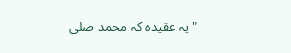"یہ عقیدہ کہ محمد صلی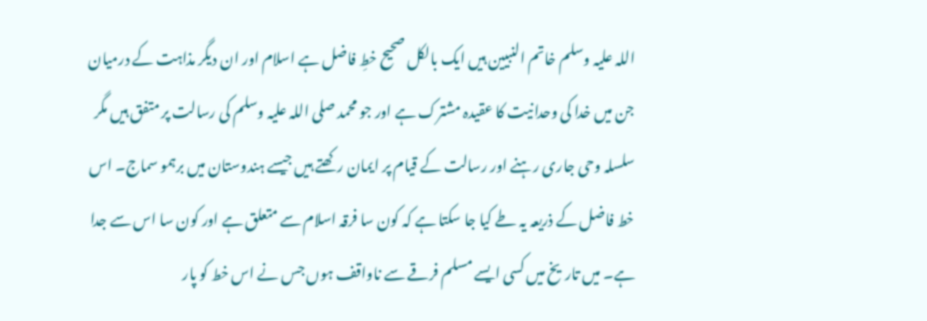اللہ علیہ وسلم خاتم النبیین ہیں ایک بالکل صحیح خطِ فاضل ہے اسلام اور ان دیگر مذاہت کے درمیان جن میں خدا کی وحدانیت کا عقیدہ مشترک ہے اور جو محمد صلی اللہ علیہ وسلم کی رسالت پر متفق ہیں مگر سلسلہ وحی جاری رہنے اور رسالت کے قیام پر ایمان رکھتے ہیں جیسے ہندوستان میں برہمو سماج۔ اس خط فاضل کے ذریعہ یہ طے کیا جا سکتا ہے کہ کون سا فرقہ اسلام سے متعلق ہے اور کون سا اس سے جدا ہے۔ میں تاریخ میں کسی ایسے مسلم فرقے سے ناواقف ہوں جس نے اس خط کو پار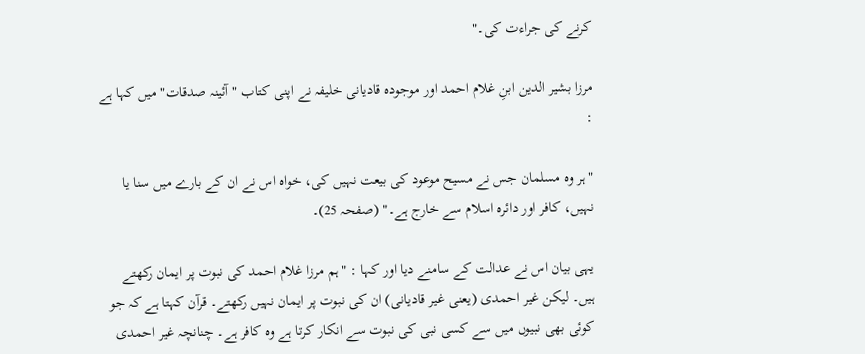کرنے کی جراءت کی۔"

مرزا بشیر الدین ابنِ غلام احمد اور موجودہ قادیانی خلیفہ نے اپنی کتاب "آئینہ صدقات" میں کہا ہے :

"ہر وہ مسلمان جس نے مسیح موعود کی بیعت نہیں کی، خواہ اس نے ان کے بارے میں سنا یا نہیں، کافر اور دائرہ اسلام سے خارج ہے۔" (صفحہ 25)۔

یہی بیان اس نے عدالت کے سامنے دیا اور کہا : "ہم مرزا غلام احمد کی نبوت پر ایمان رکھتے ہیں۔ لیکن غیر احمدی (یعنی غیر قادیانی) ان کی نبوت پر ایمان نہیں رکھتے۔ قرآن کہتا ہے کہ جو کوئی بھی نبیوں میں سے کسی نبی کی نبوت سے انکار کرتا ہے وہ کافر ہے۔ چنانچہ غیر احمدی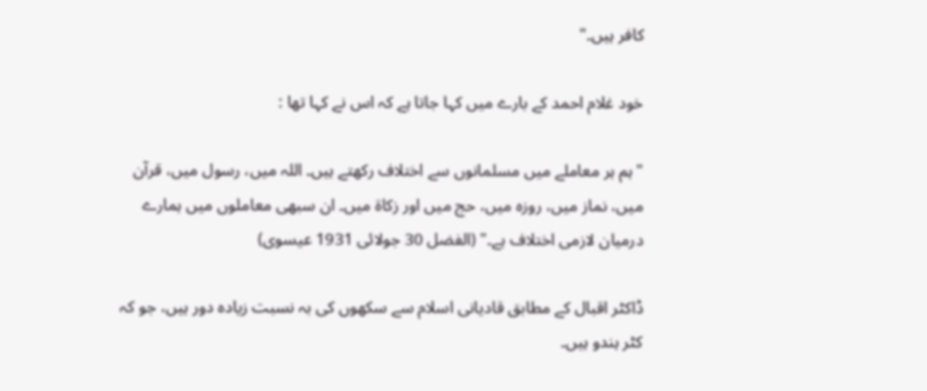کافر ہیں۔"

خود غلام احمد کے بارے میں کہا جاتا ہے کہ اس نے کہا تھا :

"ہم ہر معاملے میں مسلمانوں سے اختلاف رکھتے ہیں۔ اللہ میں، رسول میں، قرآن میں، نماز میں، روزہ میں، حج میں اور زکاۃ میں۔ ان سبھی معاملوں میں ہمارے درمیان لازمی اختلاف ہے۔" (الفضل 30 جولائی 1931 عیسوی)

ڈاکٹر اقبال کے مطابق قادیانی اسلام سے سکھوں کی بہ نسبت زیادہ دور ہیں، جو کہ کٹر ہندو ہیں۔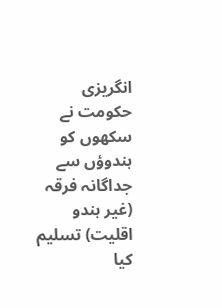انگریزی حکومت نے سکھوں کو ہندوؤں سے جداگانہ فرقہ (غیر ہندو اقلیت) تسلیم کیا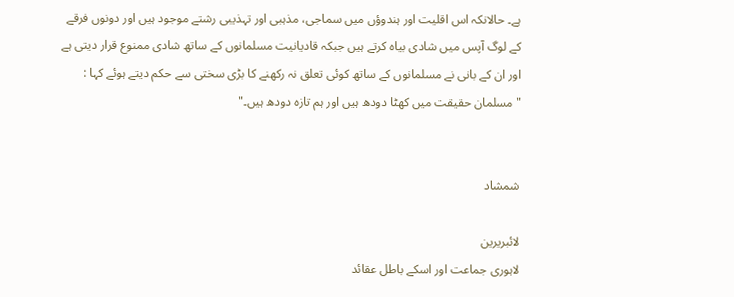ہے۔ حالانکہ اس اقلیت اور ہندوؤں میں سماجی، مذہبی اور تہذیبی رشتے موجود ہیں اور دونوں فرقے کے لوگ آپس میں شادی بیاہ کرتے ہیں جبکہ قادیانیت مسلمانوں کے ساتھ شادی ممنوع قرار دیتی ہے اور ان کے بانی نے مسلمانوں کے ساتھ کوئی تعلق نہ رکھنے کا بڑی سختی سے حکم دیتے ہوئے کہا : "مسلمان حقیقت میں کھٹا دودھ ہیں اور ہم تازہ دودھ ہیں۔"


شمشاد

لائبریرین
لاہوری جماعت اور اسکے باطل عقائد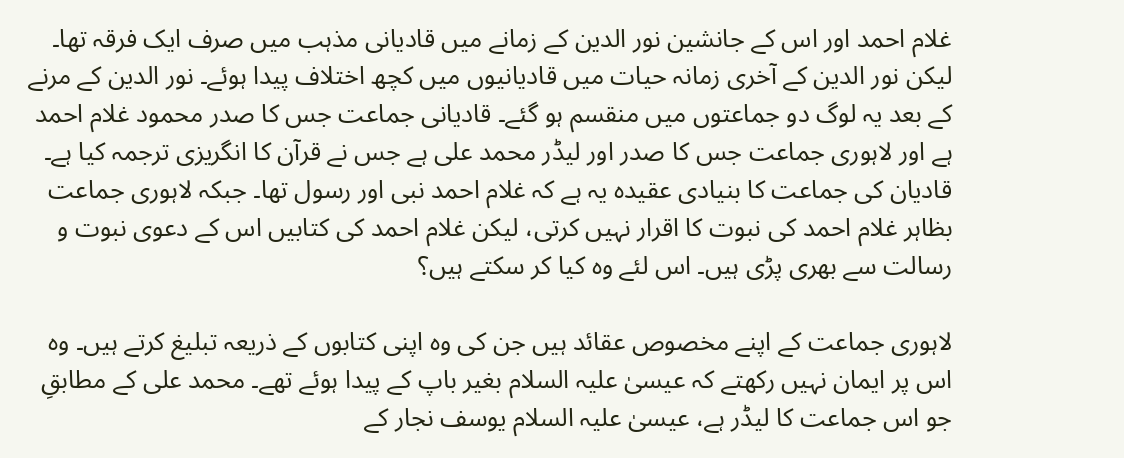غلام احمد اور اس کے جانشین نور الدین کے زمانے میں قادیانی مذہب میں صرف ایک فرقہ تھا۔ لیکن نور الدین کے آخری زمانہ حیات میں قادیانیوں میں کچھ اختلاف پیدا ہوئے۔ نور الدین کے مرنے کے بعد یہ لوگ دو جماعتوں میں منقسم ہو گئے۔ قادیانی جماعت جس کا صدر محمود غلام احمد ہے اور لاہوری جماعت جس کا صدر اور لیڈر محمد علی ہے جس نے قرآن کا انگریزی ترجمہ کیا ہے۔ قادیان کی جماعت کا بنیادی عقیدہ یہ ہے کہ غلام احمد نبی اور رسول تھا۔ جبکہ لاہوری جماعت بظاہر غلام احمد کی نبوت کا اقرار نہیں کرتی، لیکن غلام احمد کی کتابیں اس کے دعوی نبوت و رسالت سے بھری پڑی ہیں۔ اس لئے وہ کیا کر سکتے ہیں؟

لاہوری جماعت کے اپنے مخصوص عقائد ہیں جن کی وہ اپنی کتابوں کے ذریعہ تبلیغ کرتے ہیں۔ وہ اس پر ایمان نہیں رکھتے کہ عیسیٰ علیہ السلام بغیر باپ کے پیدا ہوئے تھے۔ محمد علی کے مطابقِ جو اس جماعت کا لیڈر ہے، عیسیٰ علیہ السلام یوسف نجار کے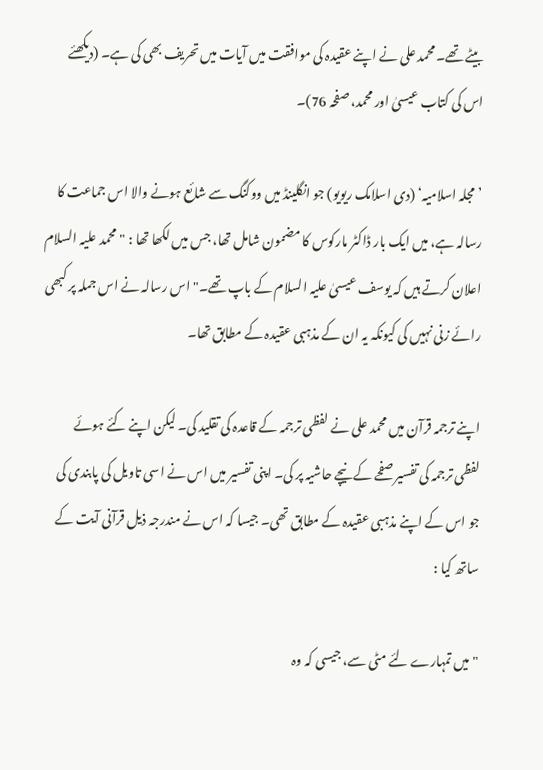بیٹے تھے۔ محمد علی نے اپنے عقیدہ کی موافقت میں آیات میں تحریف بھی کی ہے۔ (دیکھئے اس کی کتاب عیسیٰ اور محمد، صفحہ 76)۔

’مجلہ اسلامیہ‘ (دی اسلامک ریویو) جو انگلینڈ میں ووکنگ سے شائع ہونے والا اس جماعت کا رسالہ ہے، میں ایک بار ڈاکٹر مارکوس کا مضمون شامل تھا، جس میں لکھا تھا : "محمد علیہ السلام اعلان کرتے ہیں کہ یوسف عیسیٰ علیہ السلام کے باپ تھے۔" اس رسالہ نے اس جملہ پر کبھی رائے زنی نہیں کی کیونکہ یہ ان کے مذہبی عقیدہ کے مطابق تھا۔

اپنے ترجمہ قرآن میں محمد علی نے لفظی ترجمہ کے قاعدہ کی تقلید کی۔ لیکن اپنے کئے ہوئے لفظی ترجمہ کی تفسیر صفحے کے نیچے حاشیہ پر کی۔ اپنی تفسیر میں اس نے اسی تاویل کی پابندی کی جو اس کے اپنے مذہبی عقیدہ کے مطابق تھی۔ جیسا کہ اس نے مندرجہ ذیل قرآنی آیت کے ساتھ کیا :

" میں تمہارے لئے مٹی سے، جیسی کہ وہ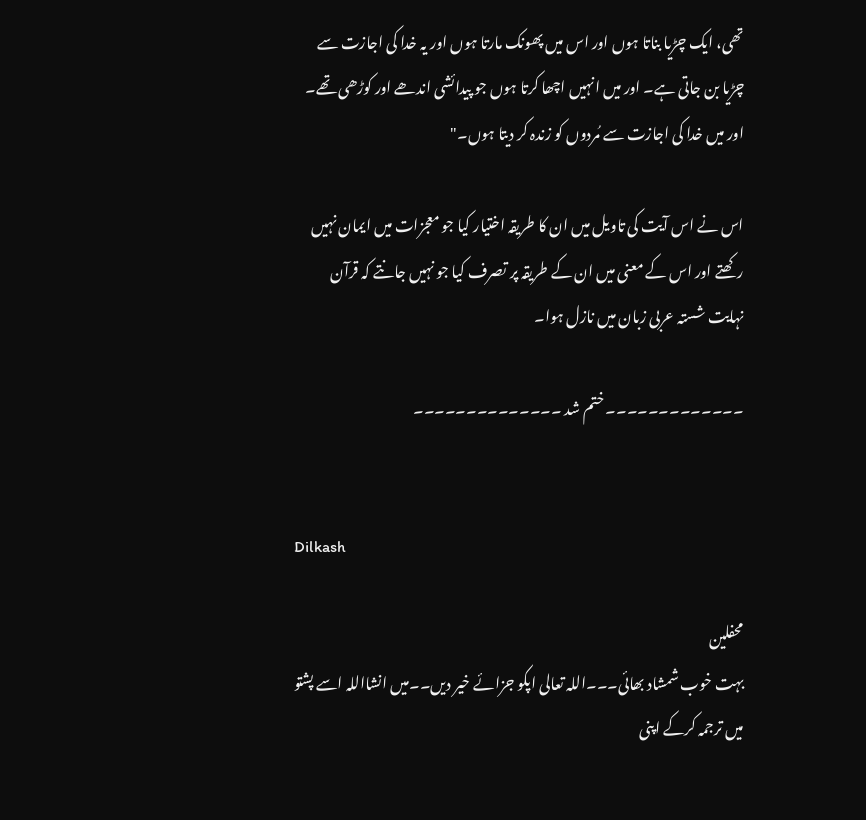تھی، ایک چڑیا بناتا ہوں اور اس میں پھونک مارتا ہوں اور یہ خدا کی اجازت سے چڑیا بن جاتی ہے۔ اور میں انہیں اچھا کرتا ہوں جو پیدائشی اندھے اور کوڑھی تھے۔ اور میں خدا کی اجازت سے مُردوں کو زندہ کر دیتا ہوں۔"

اس نے اس آیت کی تاویل میں ان کا طریقہ اختیار کیا جو معجزات میں ایمان نہیں رکھتے اور اس کے معنی میں ان کے طریقہ پر تصرف کیا جو نہیں جانتے کہ قرآن نہایت شستہ عربی زبان میں نازل ہوا۔

۔۔۔۔۔۔۔۔۔۔۔۔۔ ختم شد ۔۔۔۔۔۔۔۔۔۔۔۔۔۔


Dilkash

محفلین
بہت خوب شمشاد بھائی۔۔۔اللہ تعالی اپکو جزائے خیر دیں۔۔میں انشااللہ اسے پشتو میں ترجمہ کرکے اپنی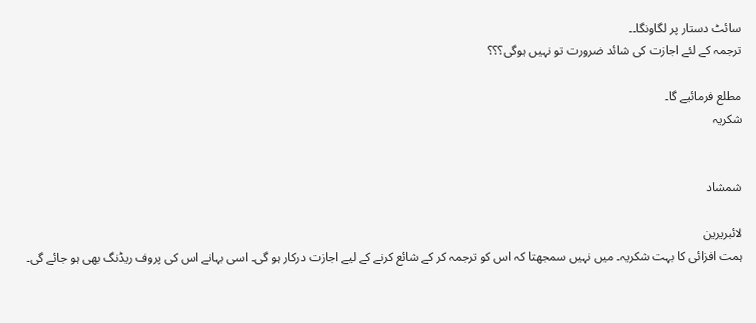سائٹ دستار پر لگاونگا۔۔
ترجمہ کے لئے اجازت کی شائد ضرورت تو نہیں ہوگی؟؟؟

مطلع فرمائیے گا۔
شکریہ


شمشاد

لائبریرین
ہمت افزائی کا بہت شکریہ۔ میں نہیں سمجھتا کہ اس کو ترجمہ کر کے شائع کرنے کے لیے اجازت درکار ہو گی۔ اسی بہانے اس کی پروف ریڈنگ بھی ہو جائے گی۔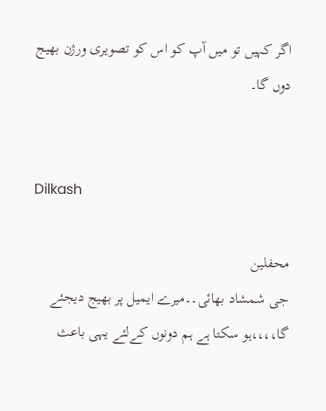اگر کہیں تو میں آپ کو اس کو تصویری ورژن بھیج دوں گا۔


Dilkash

محفلین
جی شمشاد بھائی۔۔میرے ایمیل پر بھیج دیجئے گا،،،،ہو سکتا ہے ہم دونوں کےلئے یہی باعث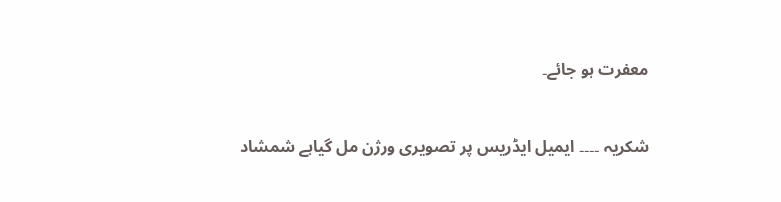معفرت ہو جائے۔


شکریہ ۔۔۔۔ ایمیل ایڈریس پر تصویری ورژن مل گیاہے شمشاد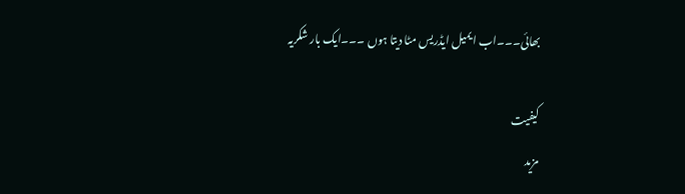بھائی۔۔۔اب ایمیل ایڈریس مٹا دیتا ہوں ۔۔۔ایک بار شکریہ

کیفیت
مزید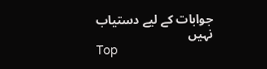جوابات کے لیے دستیاب نہیں
Top